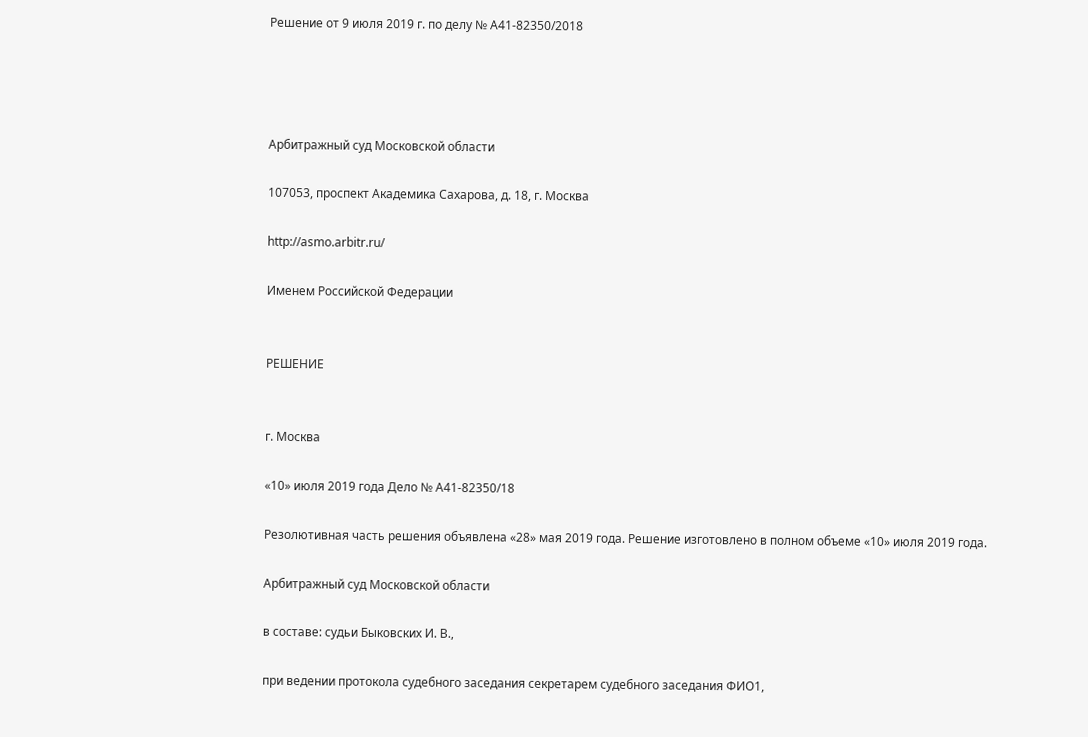Решение от 9 июля 2019 г. по делу № А41-82350/2018




Арбитражный суд Московской области

107053, проспект Академика Сахарова, д. 18, г. Москва

http://asmo.arbitr.ru/

Именем Российской Федерации


РЕШЕНИЕ


г. Москва

«10» июля 2019 года Дело № А41-82350/18

Резолютивная часть решения объявлена «28» мая 2019 года. Решение изготовлено в полном объеме «10» июля 2019 года.

Арбитражный суд Московской области

в составе: судьи Быковских И. В.,

при ведении протокола судебного заседания секретарем судебного заседания ФИО1,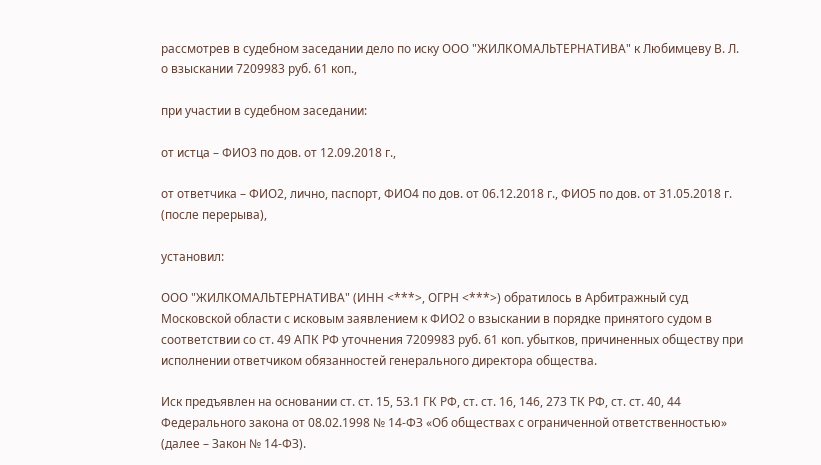рассмотрев в судебном заседании дело по иску ООО "ЖИЛКОМАЛЬТЕРНАТИВА" к Любимцеву В. Л. о взыскании 7209983 руб. 61 коп.,

при участии в судебном заседании:

от истца – ФИО3 по дов. от 12.09.2018 г.,

от ответчика – ФИО2, лично, паспорт, ФИО4 по дов. от 06.12.2018 г., ФИО5 по дов. от 31.05.2018 г. (после перерыва),

установил:

ООО "ЖИЛКОМАЛЬТЕРНАТИВА" (ИНН <***>, ОГРН <***>) обратилось в Арбитражный суд Московской области с исковым заявлением к ФИО2 о взыскании в порядке принятого судом в соответствии со ст. 49 АПК РФ уточнения 7209983 руб. 61 коп. убытков, причиненных обществу при исполнении ответчиком обязанностей генерального директора общества.

Иск предъявлен на основании ст. ст. 15, 53.1 ГК РФ, ст. ст. 16, 146, 273 ТК РФ, ст. ст. 40, 44 Федерального закона от 08.02.1998 № 14-ФЗ «Об обществах с ограниченной ответственностью» (далее – Закон № 14-ФЗ).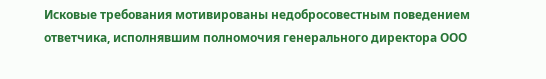Исковые требования мотивированы недобросовестным поведением ответчика, исполнявшим полномочия генерального директора ООО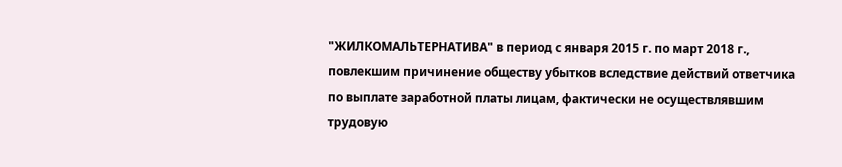"ЖИЛКОМАЛЬТЕРНАТИВА" в период с января 2015 г. по март 2018 г., повлекшим причинение обществу убытков вследствие действий ответчика по выплате заработной платы лицам, фактически не осуществлявшим трудовую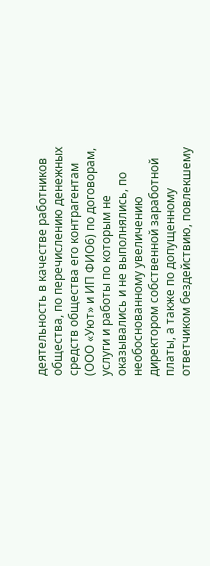деятельность в качестве работников общества, по перечислению денежных средств общества его контрагентам (ООО «Уют» и ИП ФИО6) по договорам, услуги и работы по которым не оказывались и не выполнялись, по необоснованному увеличению директором собственной заработной платы, а также по допущенному ответчиком бездействию, повлекшему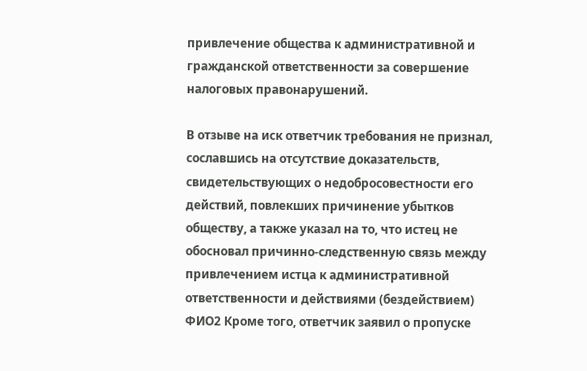привлечение общества к административной и гражданской ответственности за совершение налоговых правонарушений.

В отзыве на иск ответчик требования не признал, сославшись на отсутствие доказательств, свидетельствующих о недобросовестности его действий, повлекших причинение убытков обществу, а также указал на то, что истец не обосновал причинно-следственную связь между привлечением истца к административной ответственности и действиями (бездействием) ФИО2 Кроме того, ответчик заявил о пропуске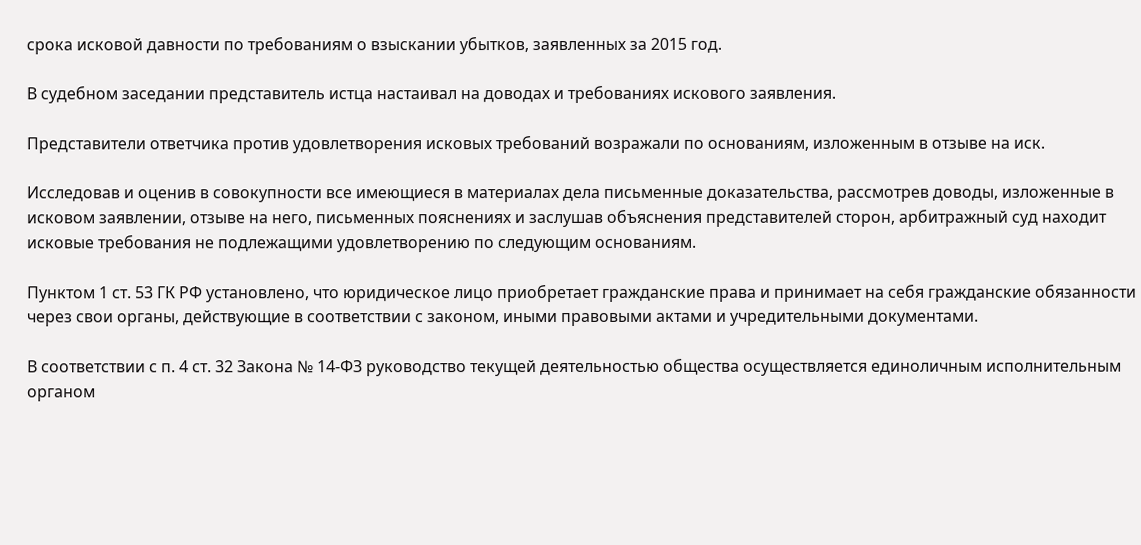срока исковой давности по требованиям о взыскании убытков, заявленных за 2015 год.

В судебном заседании представитель истца настаивал на доводах и требованиях искового заявления.

Представители ответчика против удовлетворения исковых требований возражали по основаниям, изложенным в отзыве на иск.

Исследовав и оценив в совокупности все имеющиеся в материалах дела письменные доказательства, рассмотрев доводы, изложенные в исковом заявлении, отзыве на него, письменных пояснениях и заслушав объяснения представителей сторон, арбитражный суд находит исковые требования не подлежащими удовлетворению по следующим основаниям.

Пунктом 1 ст. 53 ГК РФ установлено, что юридическое лицо приобретает гражданские права и принимает на себя гражданские обязанности через свои органы, действующие в соответствии с законом, иными правовыми актами и учредительными документами.

В соответствии с п. 4 ст. 32 Закона № 14-ФЗ руководство текущей деятельностью общества осуществляется единоличным исполнительным органом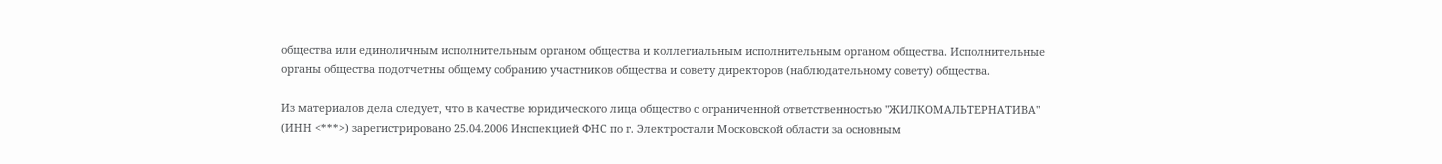общества или единоличным исполнительным органом общества и коллегиальным исполнительным органом общества. Исполнительные органы общества подотчетны общему собранию участников общества и совету директоров (наблюдательному совету) общества.

Из материалов дела следует, что в качестве юридического лица общество с ограниченной ответственностью "ЖИЛКОМАЛЬТЕРНАТИВА" (ИНН <***>) зарегистрировано 25.04.2006 Инспекцией ФНС по г. Электростали Московской области за основным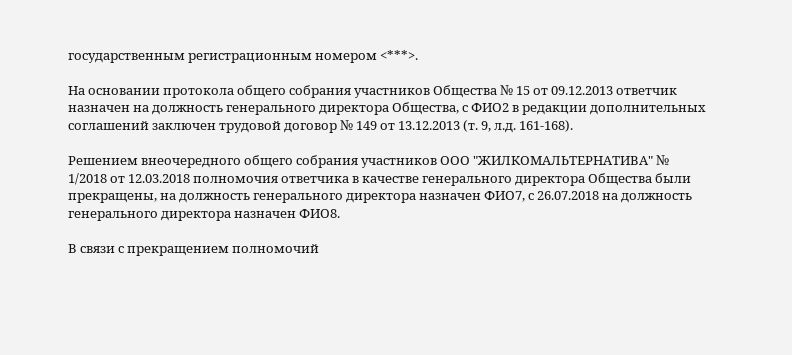государственным регистрационным номером <***>.

На основании протокола общего собрания участников Общества № 15 от 09.12.2013 ответчик назначен на должность генерального директора Общества, с ФИО2 в редакции дополнительных соглашений заключен трудовой договор № 149 от 13.12.2013 (т. 9, л.д. 161-168).

Решением внеочередного общего собрания участников ООО "ЖИЛКОМАЛЬТЕРНАТИВА" № 1/2018 от 12.03.2018 полномочия ответчика в качестве генерального директора Общества были прекращены, на должность генерального директора назначен ФИО7, с 26.07.2018 на должность генерального директора назначен ФИО8.

В связи с прекращением полномочий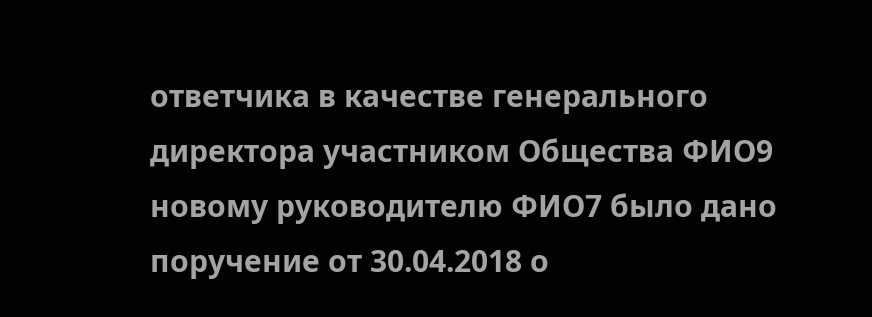ответчика в качестве генерального директора участником Общества ФИО9 новому руководителю ФИО7 было дано поручение от 30.04.2018 о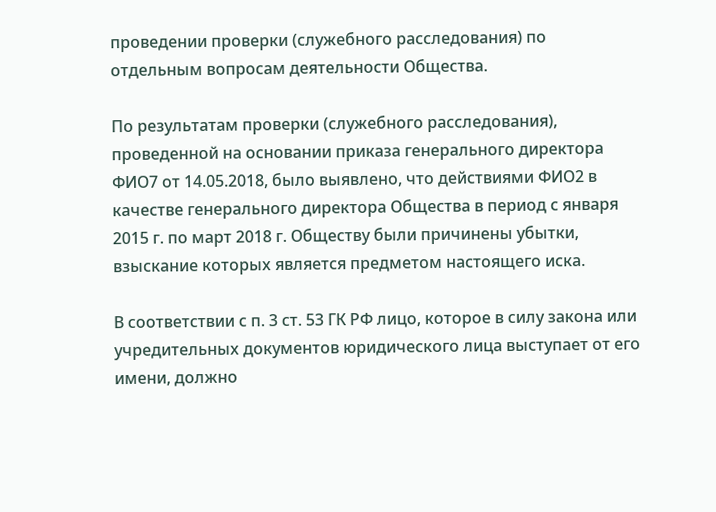проведении проверки (служебного расследования) по отдельным вопросам деятельности Общества.

По результатам проверки (служебного расследования), проведенной на основании приказа генерального директора ФИО7 от 14.05.2018, было выявлено, что действиями ФИО2 в качестве генерального директора Общества в период с января 2015 г. по март 2018 г. Обществу были причинены убытки, взыскание которых является предметом настоящего иска.

В соответствии с п. 3 ст. 53 ГК РФ лицо, которое в силу закона или учредительных документов юридического лица выступает от его имени, должно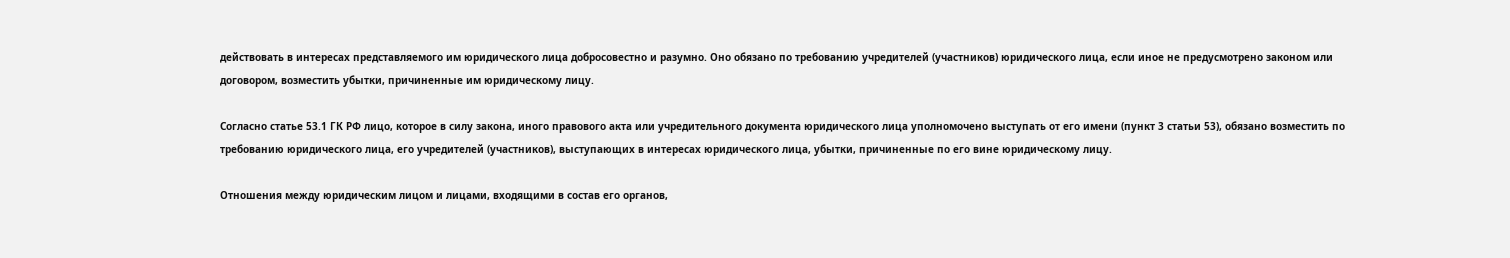действовать в интересах представляемого им юридического лица добросовестно и разумно. Оно обязано по требованию учредителей (участников) юридического лица, если иное не предусмотрено законом или договором, возместить убытки, причиненные им юридическому лицу.

Согласно статье 53.1 ГК РФ лицо, которое в силу закона, иного правового акта или учредительного документа юридического лица уполномочено выступать от его имени (пункт 3 статьи 53), обязано возместить по требованию юридического лица, его учредителей (участников), выступающих в интересах юридического лица, убытки, причиненные по его вине юридическому лицу.

Отношения между юридическим лицом и лицами, входящими в состав его органов,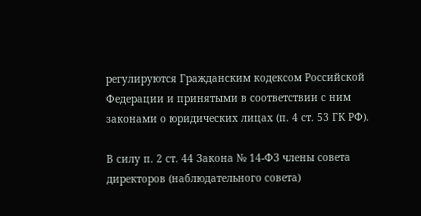регулируются Гражданским кодексом Российской Федерации и принятыми в соответствии с ним законами о юридических лицах (п. 4 ст. 53 ГК РФ).

В силу п. 2 ст. 44 Закона № 14-ФЗ члены совета директоров (наблюдательного совета)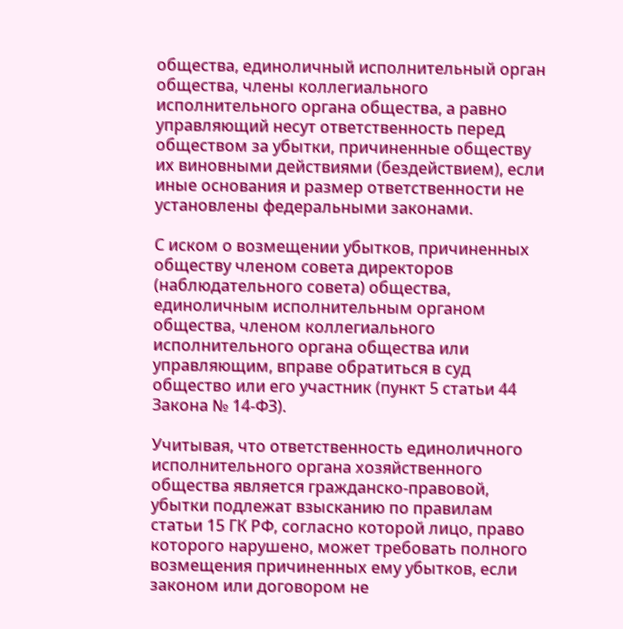общества, единоличный исполнительный орган общества, члены коллегиального исполнительного органа общества, а равно управляющий несут ответственность перед обществом за убытки, причиненные обществу их виновными действиями (бездействием), если иные основания и размер ответственности не установлены федеральными законами.

С иском о возмещении убытков, причиненных обществу членом совета директоров (наблюдательного совета) общества, единоличным исполнительным органом общества, членом коллегиального исполнительного органа общества или управляющим, вправе обратиться в суд общество или его участник (пункт 5 статьи 44 Закона № 14-ФЗ).

Учитывая, что ответственность единоличного исполнительного органа хозяйственного общества является гражданско-правовой, убытки подлежат взысканию по правилам статьи 15 ГК РФ, согласно которой лицо, право которого нарушено, может требовать полного возмещения причиненных ему убытков, если законом или договором не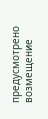предусмотрено возмещение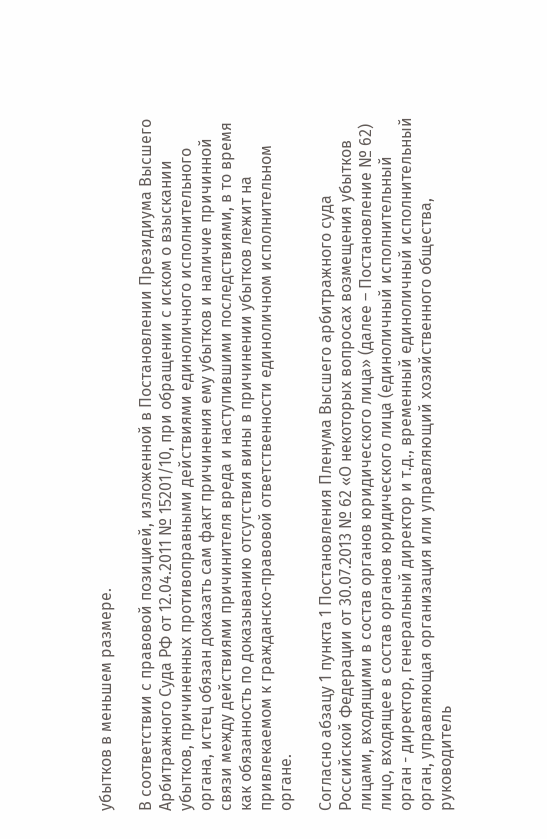убытков в меньшем размере.

В соответствии с правовой позицией, изложенной в Постановлении Президиума Высшего Арбитражного Суда РФ от 12.04.2011 № 15201/10, при обращении с иском о взыскании убытков, причиненных противоправными действиями единоличного исполнительного органа, истец обязан доказать сам факт причинения ему убытков и наличие причинной связи между действиями причинителя вреда и наступившими последствиями, в то время как обязанность по доказыванию отсутствия вины в причинении убытков лежит на привлекаемом к гражданско-правовой ответственности единоличном исполнительном органе.

Согласно абзацу 1 пункта 1 Постановления Пленума Высшего арбитражного суда Российской Федерации от 30.07.2013 № 62 «О некоторых вопросах возмещения убытков лицами, входящими в состав органов юридического лица» (далее – Постановление № 62) лицо, входящее в состав органов юридического лица (единоличный исполнительный орган - директор, генеральный директор и т.д., временный единоличный исполнительный орган, управляющая организация или управляющий хозяйственного общества, руководитель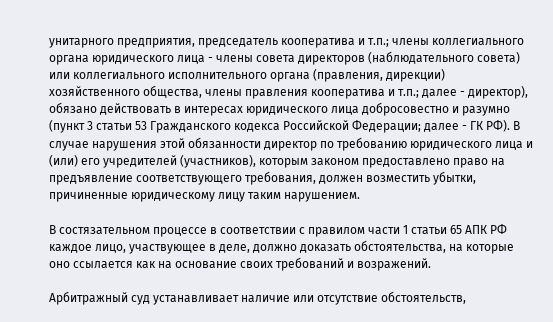унитарного предприятия, председатель кооператива и т.п.; члены коллегиального органа юридического лица - члены совета директоров (наблюдательного совета) или коллегиального исполнительного органа (правления, дирекции) хозяйственного общества, члены правления кооператива и т.п.; далее - директор), обязано действовать в интересах юридического лица добросовестно и разумно (пункт 3 статьи 53 Гражданского кодекса Российской Федерации; далее - ГК РФ). В случае нарушения этой обязанности директор по требованию юридического лица и (или) его учредителей (участников), которым законом предоставлено право на предъявление соответствующего требования, должен возместить убытки, причиненные юридическому лицу таким нарушением.

В состязательном процессе в соответствии с правилом части 1 статьи 65 АПК РФ каждое лицо, участвующее в деле, должно доказать обстоятельства, на которые оно ссылается как на основание своих требований и возражений.

Арбитражный суд устанавливает наличие или отсутствие обстоятельств,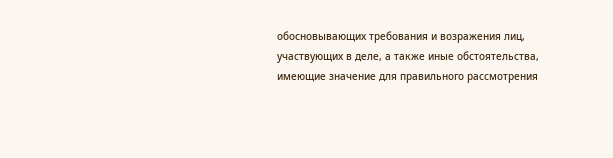обосновывающих требования и возражения лиц, участвующих в деле, а также иные обстоятельства, имеющие значение для правильного рассмотрения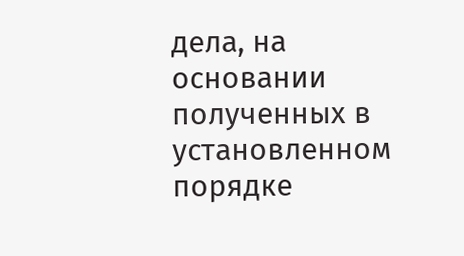дела, на основании полученных в установленном порядке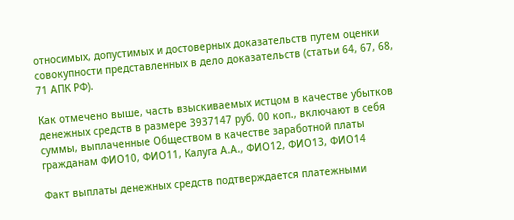относимых, допустимых и достоверных доказательств путем оценки совокупности представленных в дело доказательств (статьи 64, 67, 68, 71 АПК РФ).

Как отмечено выше, часть взыскиваемых истцом в качестве убытков денежных средств в размере 3937147 руб. 00 коп., включают в себя суммы, выплаченные Обществом в качестве заработной платы гражданам ФИО10, ФИО11, Калуга А.А., ФИО12, ФИО13, ФИО14

Факт выплаты денежных средств подтверждается платежными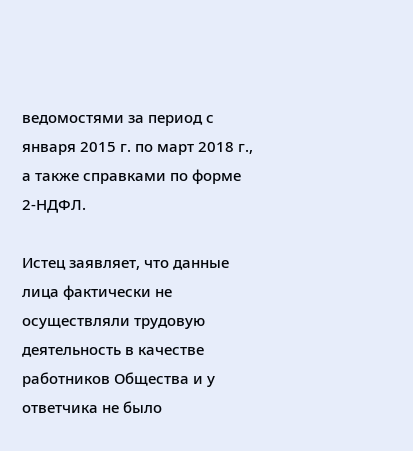ведомостями за период с января 2015 г. по март 2018 г., а также справками по форме 2-НДФЛ.

Истец заявляет, что данные лица фактически не осуществляли трудовую деятельность в качестве работников Общества и у ответчика не было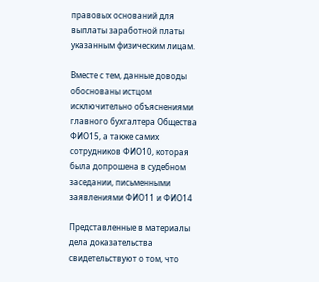правовых оснований для выплаты заработной платы указанным физическим лицам.

Вместе с тем, данные доводы обоснованы истцом исключительно объяснениями главного бухгалтера Общества ФИО15, а также самих сотрудников ФИО10, которая была допрошена в судебном заседании, письменными заявлениями ФИО11 и ФИО14

Представленные в материалы дела доказательства свидетельствуют о том, что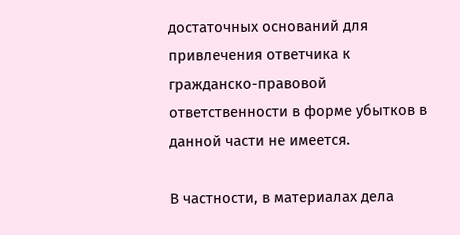достаточных оснований для привлечения ответчика к гражданско-правовой ответственности в форме убытков в данной части не имеется.

В частности, в материалах дела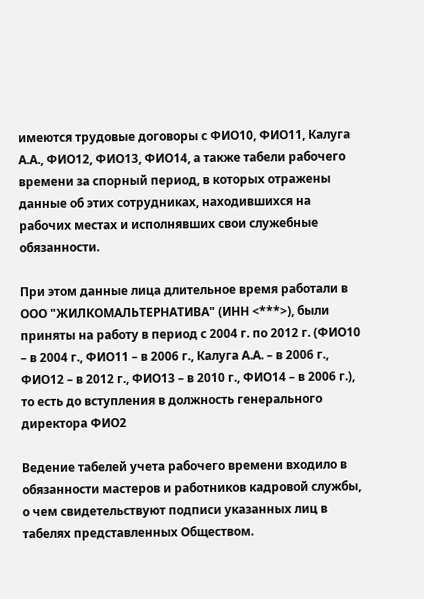имеются трудовые договоры с ФИО10, ФИО11, Калуга А.А., ФИО12, ФИО13, ФИО14, а также табели рабочего времени за спорный период, в которых отражены данные об этих сотрудниках, находившихся на рабочих местах и исполнявших свои служебные обязанности.

При этом данные лица длительное время работали в ООО "ЖИЛКОМАЛЬТЕРНАТИВА" (ИНН <***>), были приняты на работу в период с 2004 г. по 2012 г. (ФИО10 – в 2004 г., ФИО11 – в 2006 г., Калуга А.А. – в 2006 г., ФИО12 – в 2012 г., ФИО13 – в 2010 г., ФИО14 – в 2006 г.), то есть до вступления в должность генерального директора ФИО2

Ведение табелей учета рабочего времени входило в обязанности мастеров и работников кадровой службы, о чем свидетельствуют подписи указанных лиц в табелях представленных Обществом.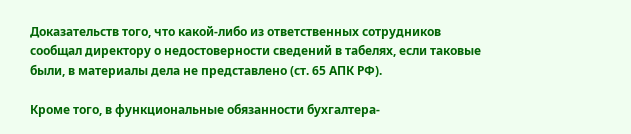Доказательств того, что какой-либо из ответственных сотрудников сообщал директору о недостоверности сведений в табелях, если таковые были, в материалы дела не представлено (ст. 65 АПК РФ).

Кроме того, в функциональные обязанности бухгалтера-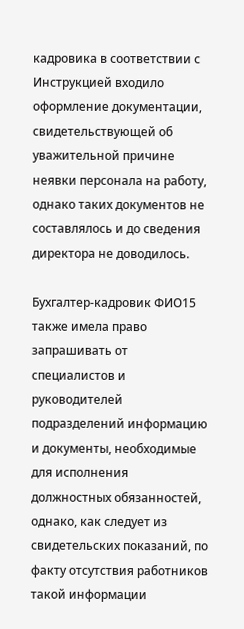кадровика в соответствии с Инструкцией входило оформление документации, свидетельствующей об уважительной причине неявки персонала на работу, однако таких документов не составлялось и до сведения директора не доводилось.

Бухгалтер-кадровик ФИО15 также имела право запрашивать от специалистов и руководителей подразделений информацию и документы, необходимые для исполнения должностных обязанностей, однако, как следует из свидетельских показаний, по факту отсутствия работников такой информации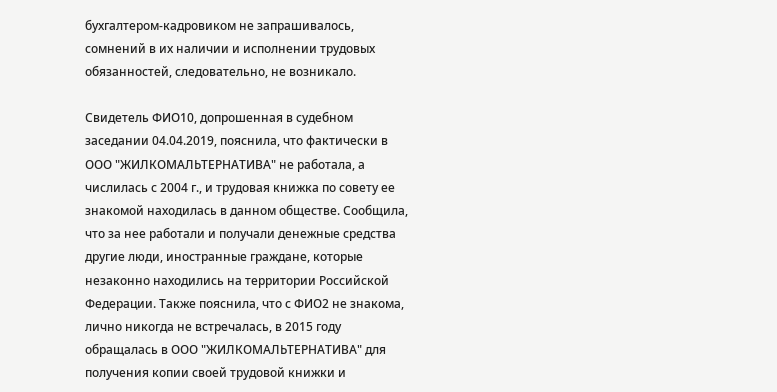бухгалтером-кадровиком не запрашивалось, сомнений в их наличии и исполнении трудовых обязанностей, следовательно, не возникало.

Свидетель ФИО10, допрошенная в судебном заседании 04.04.2019, пояснила, что фактически в ООО "ЖИЛКОМАЛЬТЕРНАТИВА" не работала, а числилась с 2004 г., и трудовая книжка по совету ее знакомой находилась в данном обществе. Сообщила, что за нее работали и получали денежные средства другие люди, иностранные граждане, которые незаконно находились на территории Российской Федерации. Также пояснила, что с ФИО2 не знакома, лично никогда не встречалась, в 2015 году обращалась в ООО "ЖИЛКОМАЛЬТЕРНАТИВА" для получения копии своей трудовой книжки и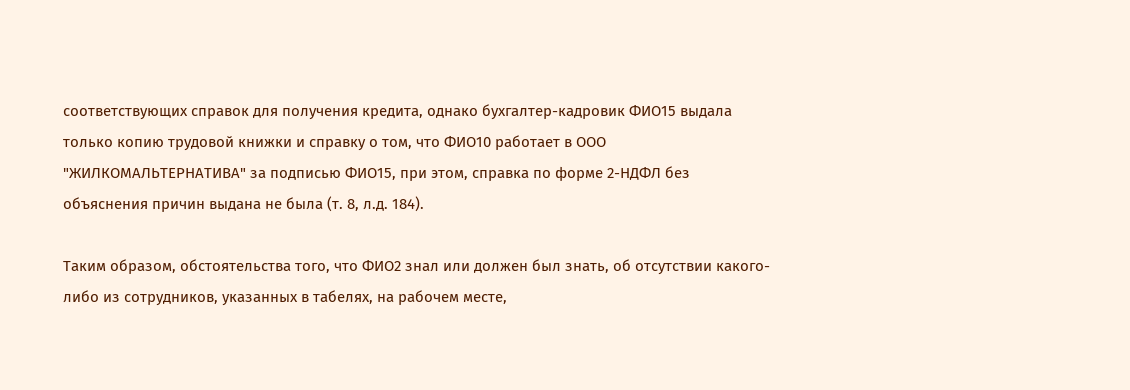соответствующих справок для получения кредита, однако бухгалтер-кадровик ФИО15 выдала только копию трудовой книжки и справку о том, что ФИО10 работает в ООО "ЖИЛКОМАЛЬТЕРНАТИВА" за подписью ФИО15, при этом, справка по форме 2-НДФЛ без объяснения причин выдана не была (т. 8, л.д. 184).

Таким образом, обстоятельства того, что ФИО2 знал или должен был знать, об отсутствии какого-либо из сотрудников, указанных в табелях, на рабочем месте,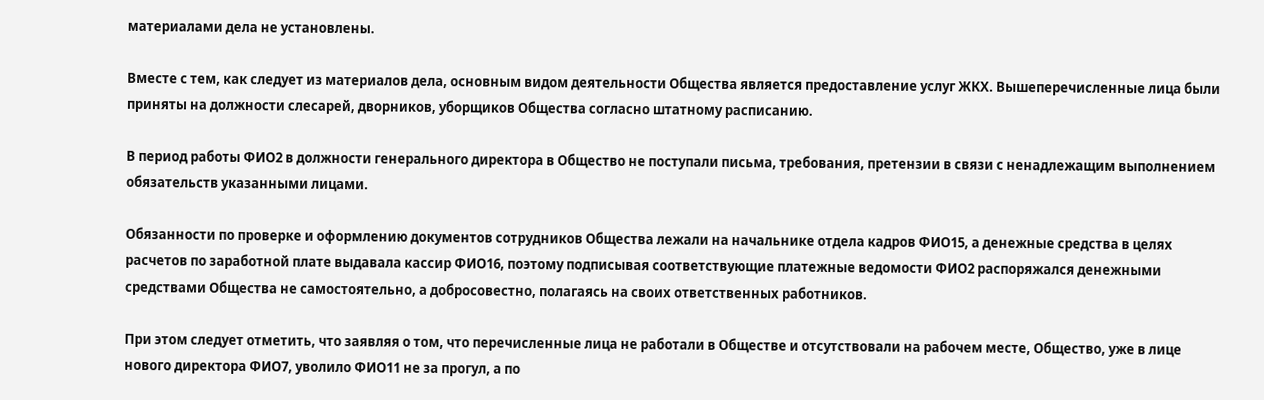материалами дела не установлены.

Вместе с тем, как следует из материалов дела, основным видом деятельности Общества является предоставление услуг ЖКХ. Вышеперечисленные лица были приняты на должности слесарей, дворников, уборщиков Общества согласно штатному расписанию.

В период работы ФИО2 в должности генерального директора в Общество не поступали письма, требования, претензии в связи с ненадлежащим выполнением обязательств указанными лицами.

Обязанности по проверке и оформлению документов сотрудников Общества лежали на начальнике отдела кадров ФИО15, а денежные средства в целях расчетов по заработной плате выдавала кассир ФИО16, поэтому подписывая соответствующие платежные ведомости ФИО2 распоряжался денежными средствами Общества не самостоятельно, а добросовестно, полагаясь на своих ответственных работников.

При этом следует отметить, что заявляя о том, что перечисленные лица не работали в Обществе и отсутствовали на рабочем месте, Общество, уже в лице нового директора ФИО7, уволило ФИО11 не за прогул, а по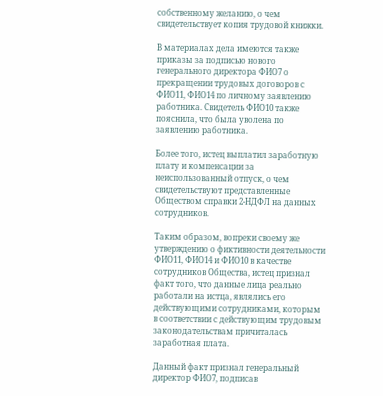собственному желанию, о чем свидетельствует копия трудовой книжки.

В материалах дела имеются также приказы за подписью нового генерального директора ФИО7 о прекращении трудовых договоров с ФИО11, ФИО14 по личному заявлению работника. Свидетель ФИО10 также пояснила, что была уволена по заявлению работника.

Более того, истец выплатил заработную плату и компенсации за неиспользованный отпуск, о чем свидетельствуют представленные Обществом справки 2-НДФЛ на данных сотрудников.

Таким образом, вопреки своему же утверждению о фиктивности деятельности ФИО11, ФИО14 и ФИО10 в качестве сотрудников Общества, истец признал факт того, что данные лица реально работали на истца, являлись его действующими сотрудниками, которым в соответствии с действующим трудовым законодательствам причиталась заработная плата.

Данный факт признал генеральный директор ФИО7, подписав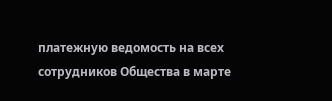платежную ведомость на всех сотрудников Общества в марте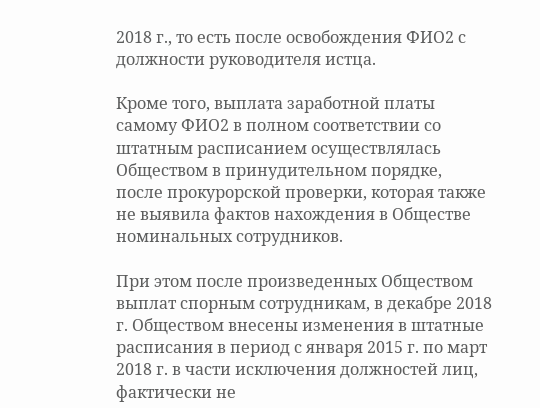2018 г., то есть после освобождения ФИО2 с должности руководителя истца.

Кроме того, выплата заработной платы самому ФИО2 в полном соответствии со штатным расписанием осуществлялась Обществом в принудительном порядке, после прокурорской проверки, которая также не выявила фактов нахождения в Обществе номинальных сотрудников.

При этом после произведенных Обществом выплат спорным сотрудникам, в декабре 2018 г. Обществом внесены изменения в штатные расписания в период с января 2015 г. по март 2018 г. в части исключения должностей лиц, фактически не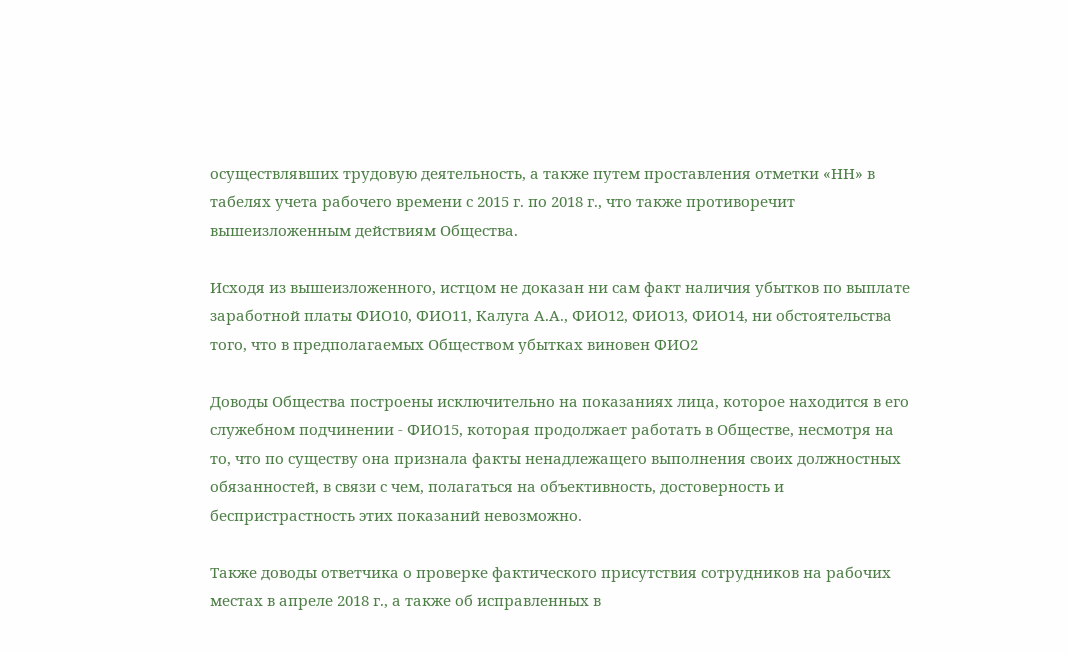осуществлявших трудовую деятельность, а также путем проставления отметки «НН» в табелях учета рабочего времени с 2015 г. по 2018 г., что также противоречит вышеизложенным действиям Общества.

Исходя из вышеизложенного, истцом не доказан ни сам факт наличия убытков по выплате заработной платы ФИО10, ФИО11, Калуга А.А., ФИО12, ФИО13, ФИО14, ни обстоятельства того, что в предполагаемых Обществом убытках виновен ФИО2

Доводы Общества построены исключительно на показаниях лица, которое находится в его служебном подчинении - ФИО15, которая продолжает работать в Обществе, несмотря на то, что по существу она признала факты ненадлежащего выполнения своих должностных обязанностей, в связи с чем, полагаться на объективность, достоверность и беспристрастность этих показаний невозможно.

Также доводы ответчика о проверке фактического присутствия сотрудников на рабочих местах в апреле 2018 г., а также об исправленных в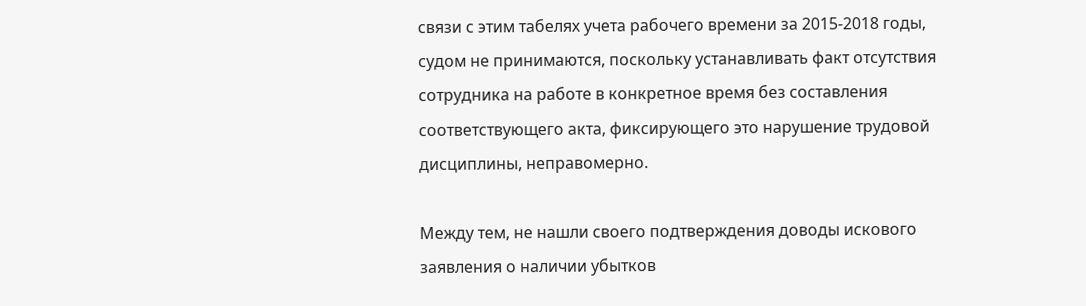связи с этим табелях учета рабочего времени за 2015-2018 годы, судом не принимаются, поскольку устанавливать факт отсутствия сотрудника на работе в конкретное время без составления соответствующего акта, фиксирующего это нарушение трудовой дисциплины, неправомерно.

Между тем, не нашли своего подтверждения доводы искового заявления о наличии убытков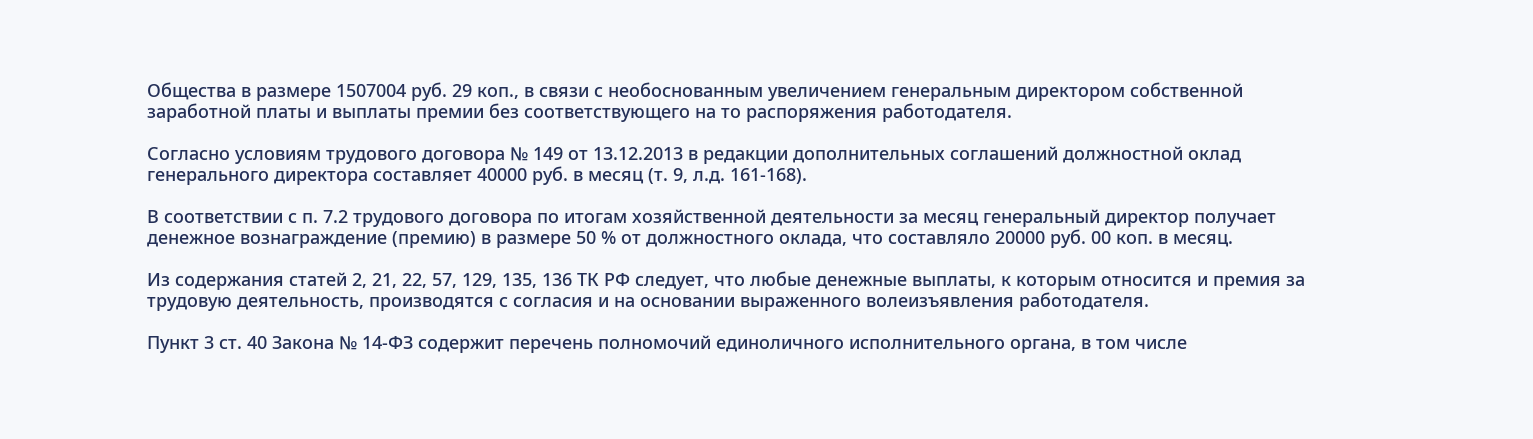Общества в размере 1507004 руб. 29 коп., в связи с необоснованным увеличением генеральным директором собственной заработной платы и выплаты премии без соответствующего на то распоряжения работодателя.

Согласно условиям трудового договора № 149 от 13.12.2013 в редакции дополнительных соглашений должностной оклад генерального директора составляет 40000 руб. в месяц (т. 9, л.д. 161-168).

В соответствии с п. 7.2 трудового договора по итогам хозяйственной деятельности за месяц генеральный директор получает денежное вознаграждение (премию) в размере 50 % от должностного оклада, что составляло 20000 руб. 00 коп. в месяц.

Из содержания статей 2, 21, 22, 57, 129, 135, 136 ТК РФ следует, что любые денежные выплаты, к которым относится и премия за трудовую деятельность, производятся с согласия и на основании выраженного волеизъявления работодателя.

Пункт 3 ст. 40 Закона № 14-ФЗ содержит перечень полномочий единоличного исполнительного органа, в том числе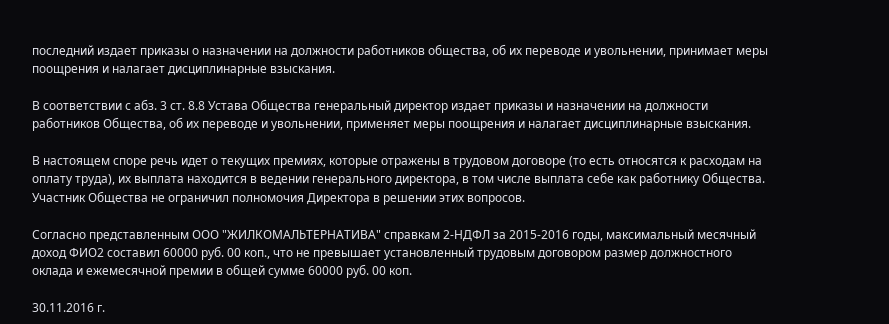последний издает приказы о назначении на должности работников общества, об их переводе и увольнении, принимает меры поощрения и налагает дисциплинарные взыскания.

В соответствии с абз. 3 ст. 8.8 Устава Общества генеральный директор издает приказы и назначении на должности работников Общества, об их переводе и увольнении, применяет меры поощрения и налагает дисциплинарные взыскания.

В настоящем споре речь идет о текущих премиях, которые отражены в трудовом договоре (то есть относятся к расходам на оплату труда), их выплата находится в ведении генерального директора, в том числе выплата себе как работнику Общества. Участник Общества не ограничил полномочия Директора в решении этих вопросов.

Согласно представленным ООО "ЖИЛКОМАЛЬТЕРНАТИВА" справкам 2-НДФЛ за 2015-2016 годы, максимальный месячный доход ФИО2 составил 60000 руб. 00 коп., что не превышает установленный трудовым договором размер должностного оклада и ежемесячной премии в общей сумме 60000 руб. 00 коп.

30.11.2016 г.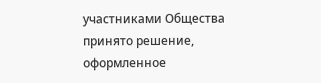участниками Общества принято решение, оформленное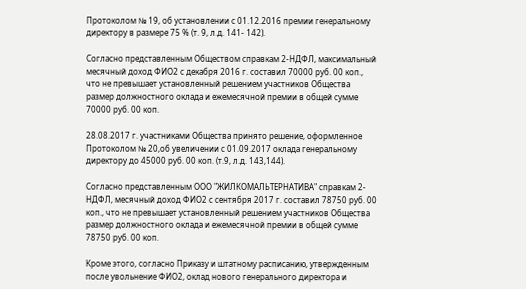Протоколом № 19, об установлении с 01.12.2016 премии генеральному директору в размере 75 % (т. 9, л.д. 141- 142).

Согласно представленным Обществом справкам 2-НДФЛ, максимальный месячный доход ФИО2 с декабря 2016 г. составил 70000 руб. 00 коп., что не превышает установленный решением участников Общества размер должностного оклада и ежемесячной премии в общей сумме 70000 руб. 00 коп.

28.08.2017 г. участниками Общества принято решение, оформленное Протоколом № 20,об увеличении с 01.09.2017 оклада генеральному директору до 45000 руб. 00 коп. (т.9, л.д. 143,144).

Согласно представленным ООО "ЖИЛКОМАЛЬТЕРНАТИВА" справкам 2-НДФЛ, месячный доход ФИО2 с сентября 2017 г. составил 78750 руб. 00 коп., что не превышает установленный решением участников Общества размер должностного оклада и ежемесячной премии в общей сумме 78750 руб. 00 коп.

Кроме этого, согласно Приказу и штатному расписанию, утвержденным после увольнение ФИО2, оклад нового генерального директора и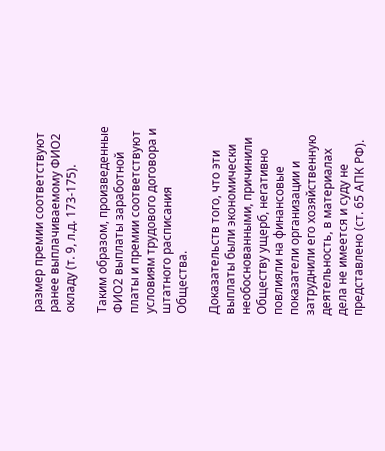размер премии соответствуют ранее выплачиваемому ФИО2 окладу (т. 9, л.д. 173-175).

Таким образом, произведенные ФИО2 выплаты заработной платы и премии соответствуют условиям трудового договора и штатного расписания Общества.

Доказательств того, что эти выплаты были экономически необоснованными, причинили Обществу ущерб, негативно повлияли на финансовые показатели организации и затруднили его хозяйственную деятельность, в материалах дела не имеется и суду не представлено (ст. 65 АПК РФ).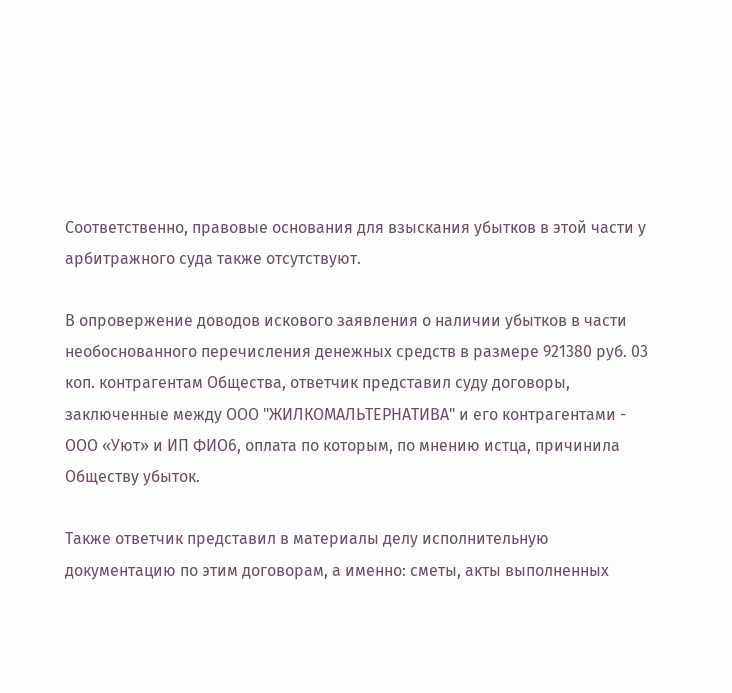Соответственно, правовые основания для взыскания убытков в этой части у арбитражного суда также отсутствуют.

В опровержение доводов искового заявления о наличии убытков в части необоснованного перечисления денежных средств в размере 921380 руб. 03 коп. контрагентам Общества, ответчик представил суду договоры, заключенные между ООО "ЖИЛКОМАЛЬТЕРНАТИВА" и его контрагентами - ООО «Уют» и ИП ФИО6, оплата по которым, по мнению истца, причинила Обществу убыток.

Также ответчик представил в материалы делу исполнительную документацию по этим договорам, а именно: сметы, акты выполненных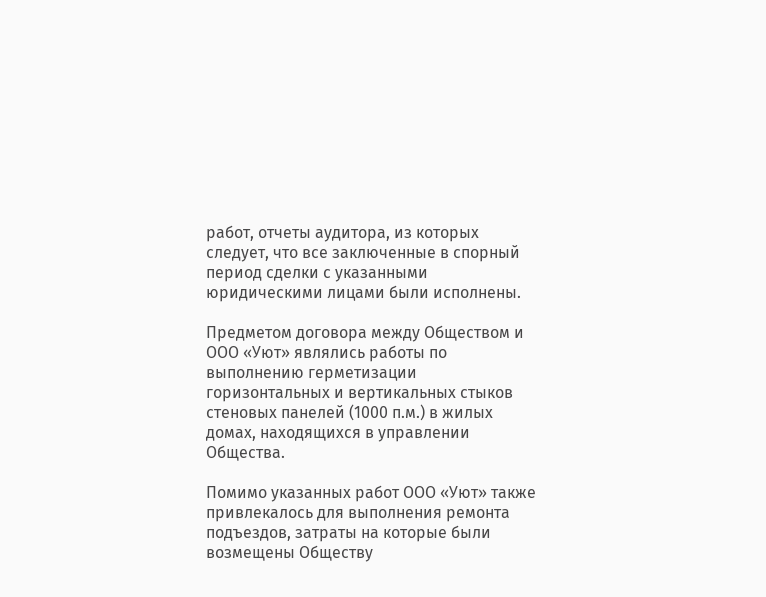работ, отчеты аудитора, из которых следует, что все заключенные в спорный период сделки с указанными юридическими лицами были исполнены.

Предметом договора между Обществом и ООО «Уют» являлись работы по выполнению герметизации горизонтальных и вертикальных стыков стеновых панелей (1000 п.м.) в жилых домах, находящихся в управлении Общества.

Помимо указанных работ ООО «Уют» также привлекалось для выполнения ремонта подъездов, затраты на которые были возмещены Обществу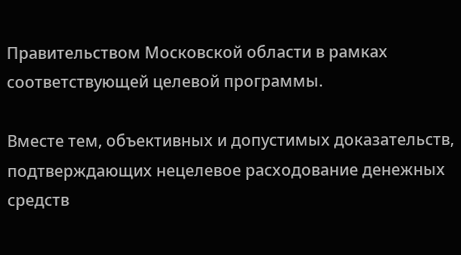Правительством Московской области в рамках соответствующей целевой программы.

Вместе тем, объективных и допустимых доказательств, подтверждающих нецелевое расходование денежных средств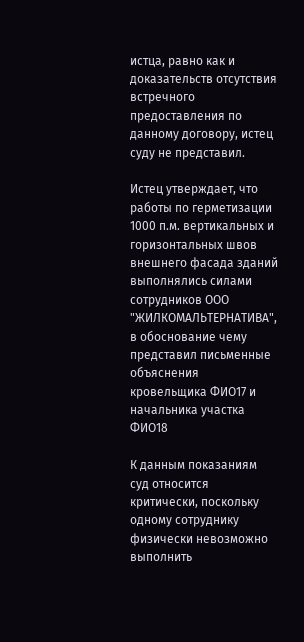истца, равно как и доказательств отсутствия встречного предоставления по данному договору, истец суду не представил.

Истец утверждает, что работы по герметизации 1000 п.м. вертикальных и горизонтальных швов внешнего фасада зданий выполнялись силами сотрудников ООО "ЖИЛКОМАЛЬТЕРНАТИВА", в обоснование чему представил письменные объяснения кровельщика ФИО17 и начальника участка ФИО18

К данным показаниям суд относится критически, поскольку одному сотруднику физически невозможно выполнить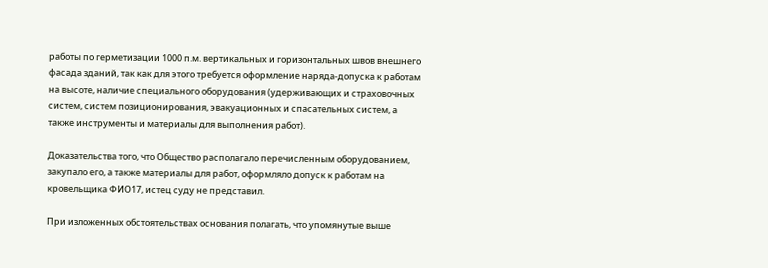работы по герметизации 1000 п.м. вертикальных и горизонтальных швов внешнего фасада зданий, так как для этого требуется оформление наряда-допуска к работам на высоте, наличие специального оборудования (удерживающих и страховочных систем, систем позиционирования, эвакуационных и спасательных систем, а также инструменты и материалы для выполнения работ).

Доказательства того, что Общество располагало перечисленным оборудованием, закупало его, а также материалы для работ, оформляло допуск к работам на кровельщика ФИО17, истец суду не представил.

При изложенных обстоятельствах основания полагать, что упомянутые выше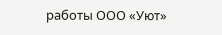работы ООО «Уют»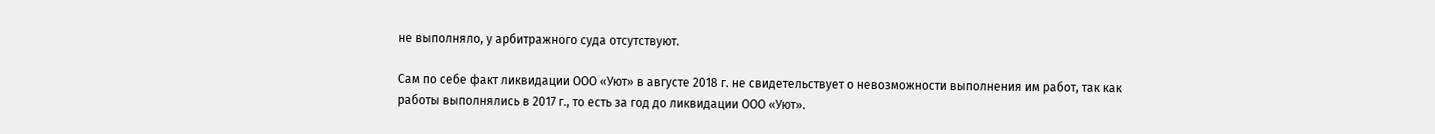не выполняло, у арбитражного суда отсутствуют.

Сам по себе факт ликвидации ООО «Уют» в августе 2018 г. не свидетельствует о невозможности выполнения им работ, так как работы выполнялись в 2017 г., то есть за год до ликвидации ООО «Уют».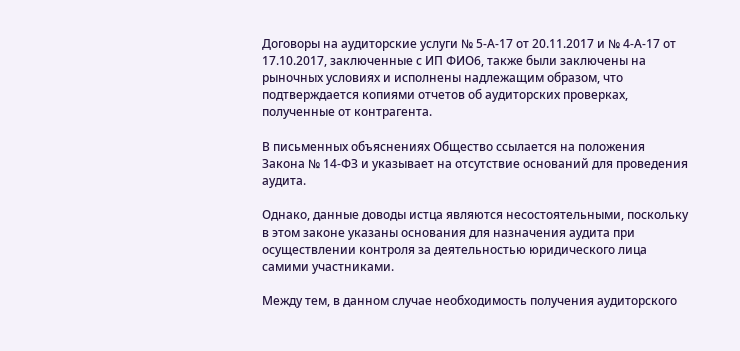Договоры на аудиторские услуги № 5-А-17 от 20.11.2017 и № 4-А-17 от 17.10.2017, заключенные с ИП ФИО6, также были заключены на рыночных условиях и исполнены надлежащим образом, что подтверждается копиями отчетов об аудиторских проверках, полученные от контрагента.

В письменных объяснениях Общество ссылается на положения Закона № 14-ФЗ и указывает на отсутствие оснований для проведения аудита.

Однако, данные доводы истца являются несостоятельными, поскольку в этом законе указаны основания для назначения аудита при осуществлении контроля за деятельностью юридического лица самими участниками.

Между тем, в данном случае необходимость получения аудиторского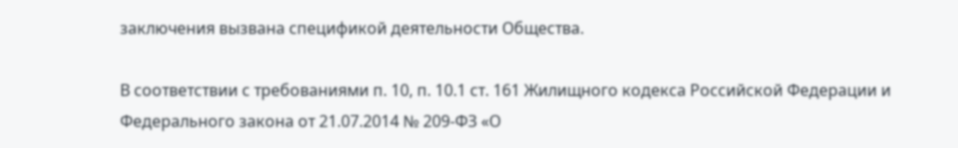заключения вызвана спецификой деятельности Общества.

В соответствии с требованиями п. 10, п. 10.1 ст. 161 Жилищного кодекса Российской Федерации и Федерального закона от 21.07.2014 № 209-ФЗ «О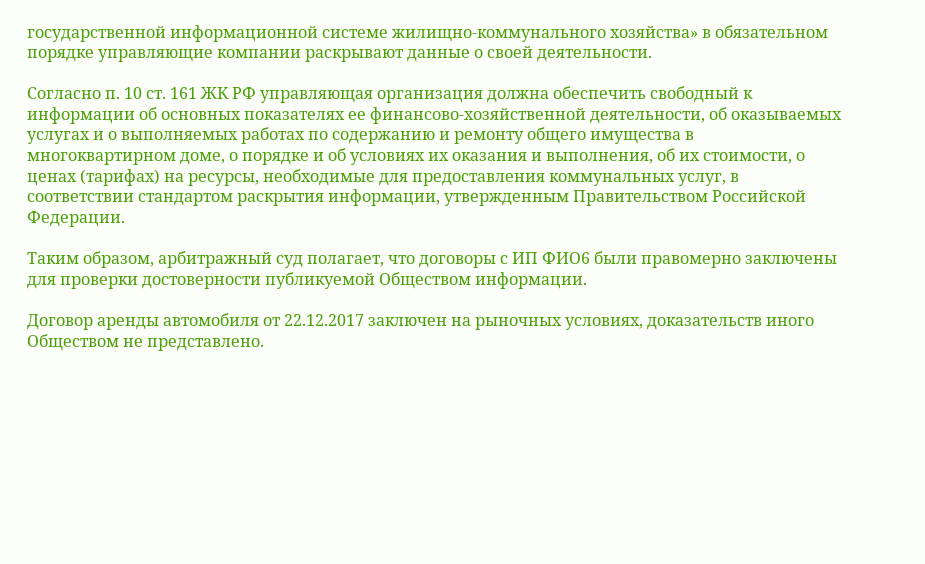государственной информационной системе жилищно-коммунального хозяйства» в обязательном порядке управляющие компании раскрывают данные о своей деятельности.

Согласно п. 10 ст. 161 ЖК РФ управляющая организация должна обеспечить свободный к информации об основных показателях ее финансово-хозяйственной деятельности, об оказываемых услугах и о выполняемых работах по содержанию и ремонту общего имущества в многоквартирном доме, о порядке и об условиях их оказания и выполнения, об их стоимости, о ценах (тарифах) на ресурсы, необходимые для предоставления коммунальных услуг, в соответствии стандартом раскрытия информации, утвержденным Правительством Российской Федерации.

Таким образом, арбитражный суд полагает, что договоры с ИП ФИО6 были правомерно заключены для проверки достоверности публикуемой Обществом информации.

Договор аренды автомобиля от 22.12.2017 заключен на рыночных условиях, доказательств иного Обществом не представлено.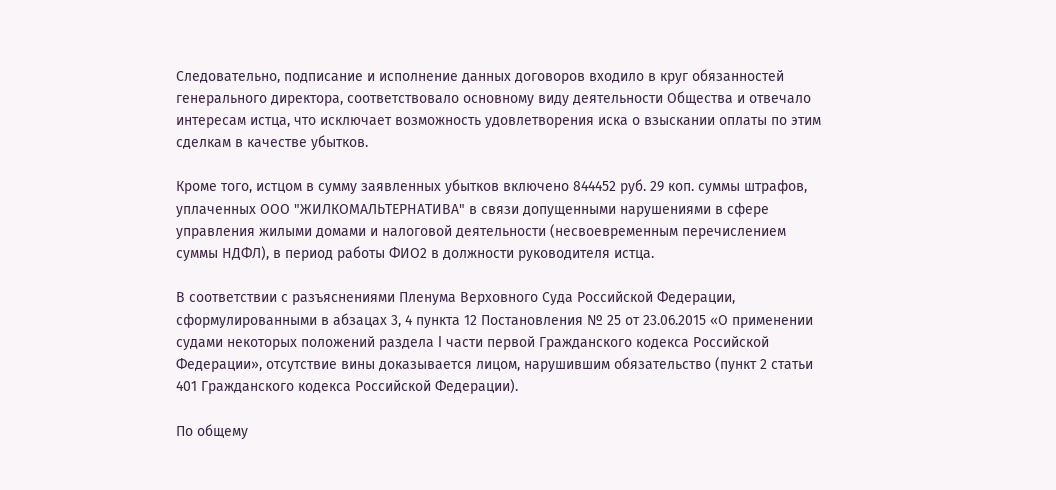Следовательно, подписание и исполнение данных договоров входило в круг обязанностей генерального директора, соответствовало основному виду деятельности Общества и отвечало интересам истца, что исключает возможность удовлетворения иска о взыскании оплаты по этим сделкам в качестве убытков.

Кроме того, истцом в сумму заявленных убытков включено 844452 руб. 29 коп. суммы штрафов, уплаченных ООО "ЖИЛКОМАЛЬТЕРНАТИВА" в связи допущенными нарушениями в сфере управления жилыми домами и налоговой деятельности (несвоевременным перечислением суммы НДФЛ), в период работы ФИО2 в должности руководителя истца.

В соответствии с разъяснениями Пленума Верховного Суда Российской Федерации, сформулированными в абзацах 3, 4 пункта 12 Постановления № 25 от 23.06.2015 «О применении судами некоторых положений раздела I части первой Гражданского кодекса Российской Федерации», отсутствие вины доказывается лицом, нарушившим обязательство (пункт 2 статьи 401 Гражданского кодекса Российской Федерации).

По общему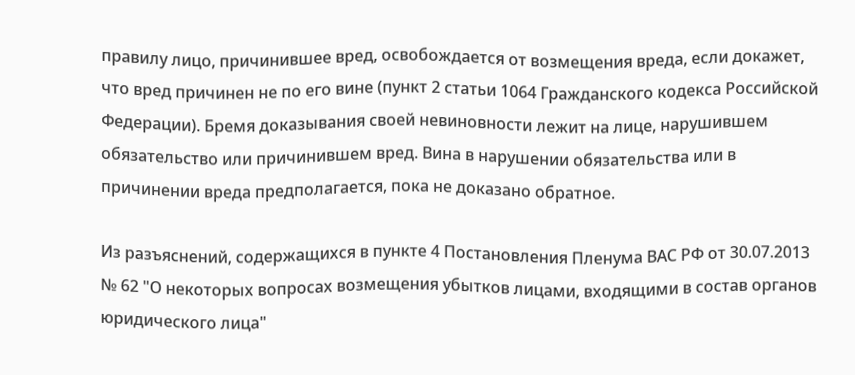правилу лицо, причинившее вред, освобождается от возмещения вреда, если докажет, что вред причинен не по его вине (пункт 2 статьи 1064 Гражданского кодекса Российской Федерации). Бремя доказывания своей невиновности лежит на лице, нарушившем обязательство или причинившем вред. Вина в нарушении обязательства или в причинении вреда предполагается, пока не доказано обратное.

Из разъяснений, содержащихся в пункте 4 Постановления Пленума ВАС РФ от 30.07.2013 № 62 "О некоторых вопросах возмещения убытков лицами, входящими в состав органов юридического лица"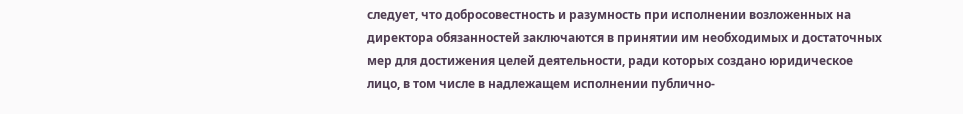следует, что добросовестность и разумность при исполнении возложенных на директора обязанностей заключаются в принятии им необходимых и достаточных мер для достижения целей деятельности, ради которых создано юридическое лицо, в том числе в надлежащем исполнении публично-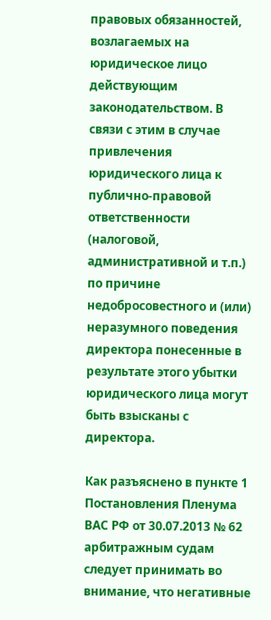правовых обязанностей, возлагаемых на юридическое лицо действующим законодательством. В связи с этим в случае привлечения юридического лица к публично-правовой ответственности (налоговой, административной и т.п.) по причине недобросовестного и (или) неразумного поведения директора понесенные в результате этого убытки юридического лица могут быть взысканы с директора.

Как разъяснено в пункте 1 Постановления Пленума ВАС РФ от 30.07.2013 № 62 арбитражным судам следует принимать во внимание, что негативные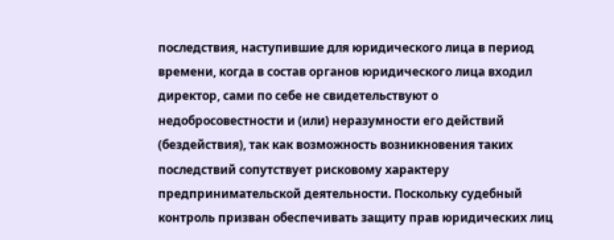последствия, наступившие для юридического лица в период времени, когда в состав органов юридического лица входил директор, сами по себе не свидетельствуют о недобросовестности и (или) неразумности его действий (бездействия), так как возможность возникновения таких последствий сопутствует рисковому характеру предпринимательской деятельности. Поскольку судебный контроль призван обеспечивать защиту прав юридических лиц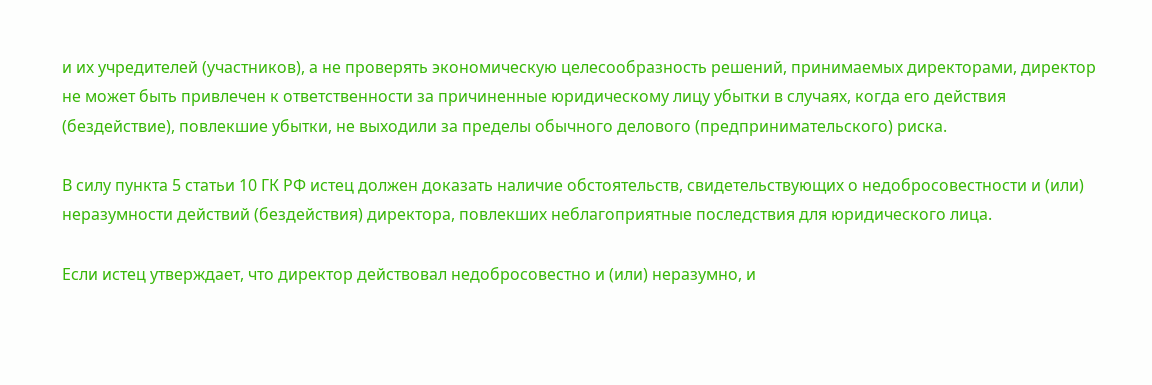и их учредителей (участников), а не проверять экономическую целесообразность решений, принимаемых директорами, директор не может быть привлечен к ответственности за причиненные юридическому лицу убытки в случаях, когда его действия (бездействие), повлекшие убытки, не выходили за пределы обычного делового (предпринимательского) риска.

В силу пункта 5 статьи 10 ГК РФ истец должен доказать наличие обстоятельств, свидетельствующих о недобросовестности и (или) неразумности действий (бездействия) директора, повлекших неблагоприятные последствия для юридического лица.

Если истец утверждает, что директор действовал недобросовестно и (или) неразумно, и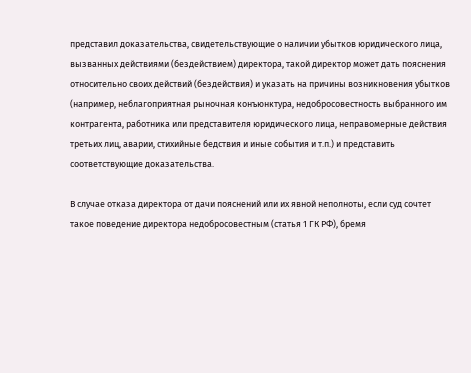представил доказательства, свидетельствующие о наличии убытков юридического лица, вызванных действиями (бездействием) директора, такой директор может дать пояснения относительно своих действий (бездействия) и указать на причины возникновения убытков (например, неблагоприятная рыночная конъюнктура, недобросовестность выбранного им контрагента, работника или представителя юридического лица, неправомерные действия третьих лиц, аварии, стихийные бедствия и иные события и т.п.) и представить соответствующие доказательства.

В случае отказа директора от дачи пояснений или их явной неполноты, если суд сочтет такое поведение директора недобросовестным (статья 1 ГК РФ), бремя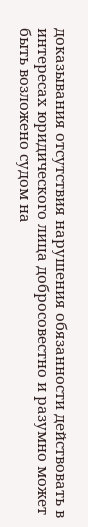доказывания отсутствия нарушения обязанности действовать в интересах юридического лица добросовестно и разумно может быть возложено судом на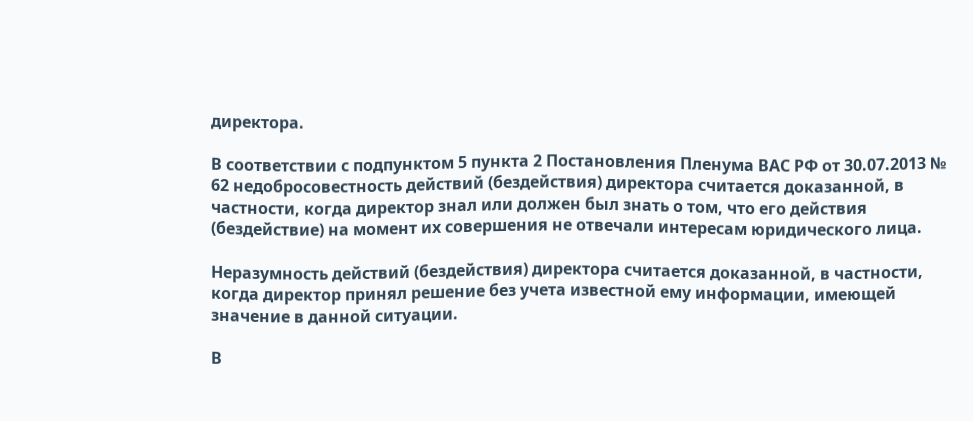директора.

В соответствии с подпунктом 5 пункта 2 Постановления Пленума ВАС РФ от 30.07.2013 № 62 недобросовестность действий (бездействия) директора считается доказанной, в частности, когда директор знал или должен был знать о том, что его действия (бездействие) на момент их совершения не отвечали интересам юридического лица.

Неразумность действий (бездействия) директора считается доказанной, в частности, когда директор принял решение без учета известной ему информации, имеющей значение в данной ситуации.

В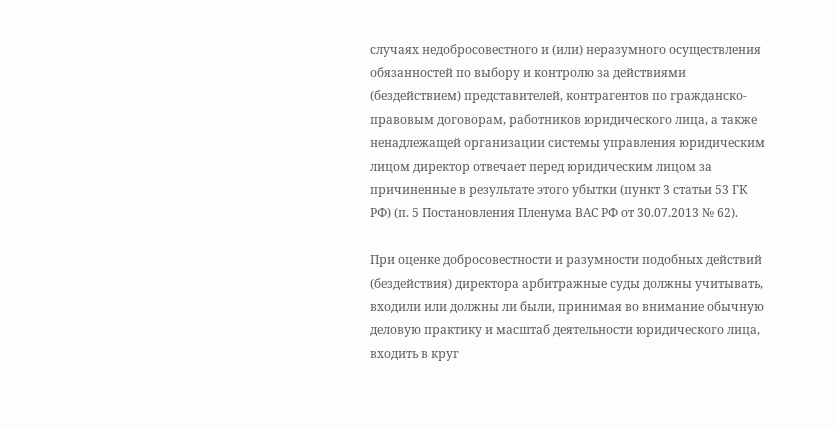случаях недобросовестного и (или) неразумного осуществления обязанностей по выбору и контролю за действиями (бездействием) представителей, контрагентов по гражданско-правовым договорам, работников юридического лица, а также ненадлежащей организации системы управления юридическим лицом директор отвечает перед юридическим лицом за причиненные в результате этого убытки (пункт 3 статьи 53 ГК РФ) (п. 5 Постановления Пленума ВАС РФ от 30.07.2013 № 62).

При оценке добросовестности и разумности подобных действий (бездействия) директора арбитражные суды должны учитывать, входили или должны ли были, принимая во внимание обычную деловую практику и масштаб деятельности юридического лица, входить в круг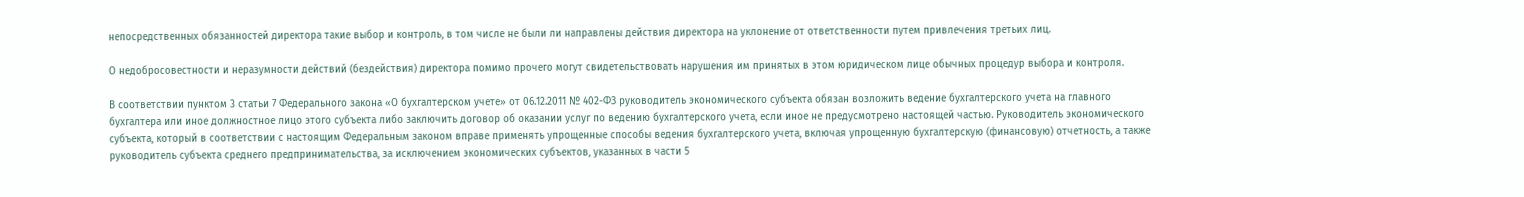непосредственных обязанностей директора такие выбор и контроль, в том числе не были ли направлены действия директора на уклонение от ответственности путем привлечения третьих лиц.

О недобросовестности и неразумности действий (бездействия) директора помимо прочего могут свидетельствовать нарушения им принятых в этом юридическом лице обычных процедур выбора и контроля.

В соответствии пунктом 3 статьи 7 Федерального закона «О бухгалтерском учете» от 06.12.2011 № 402-ФЗ руководитель экономического субъекта обязан возложить ведение бухгалтерского учета на главного бухгалтера или иное должностное лицо этого субъекта либо заключить договор об оказании услуг по ведению бухгалтерского учета, если иное не предусмотрено настоящей частью. Руководитель экономического субъекта, который в соответствии с настоящим Федеральным законом вправе применять упрощенные способы ведения бухгалтерского учета, включая упрощенную бухгалтерскую (финансовую) отчетность, а также руководитель субъекта среднего предпринимательства, за исключением экономических субъектов, указанных в части 5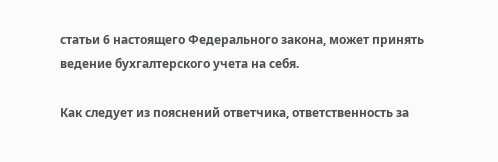статьи 6 настоящего Федерального закона, может принять ведение бухгалтерского учета на себя.

Как следует из пояснений ответчика, ответственность за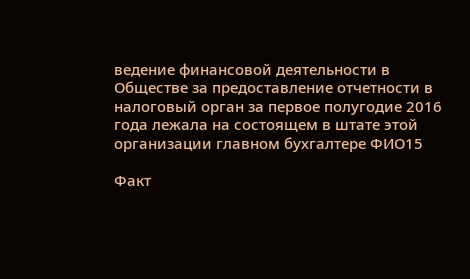ведение финансовой деятельности в Обществе за предоставление отчетности в налоговый орган за первое полугодие 2016 года лежала на состоящем в штате этой организации главном бухгалтере ФИО15

Факт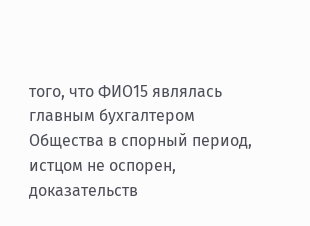того, что ФИО15 являлась главным бухгалтером Общества в спорный период, истцом не оспорен, доказательств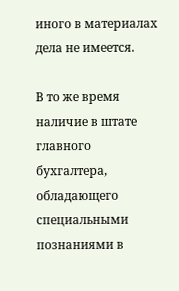иного в материалах дела не имеется.

В то же время наличие в штате главного бухгалтера, обладающего специальными познаниями в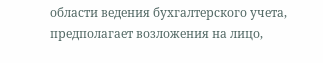области ведения бухгалтерского учета, предполагает возложения на лицо,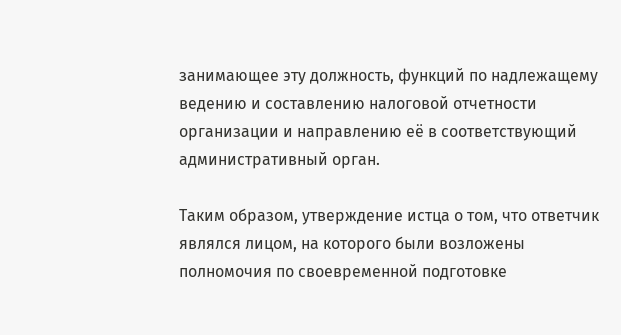занимающее эту должность, функций по надлежащему ведению и составлению налоговой отчетности организации и направлению её в соответствующий административный орган.

Таким образом, утверждение истца о том, что ответчик являлся лицом, на которого были возложены полномочия по своевременной подготовке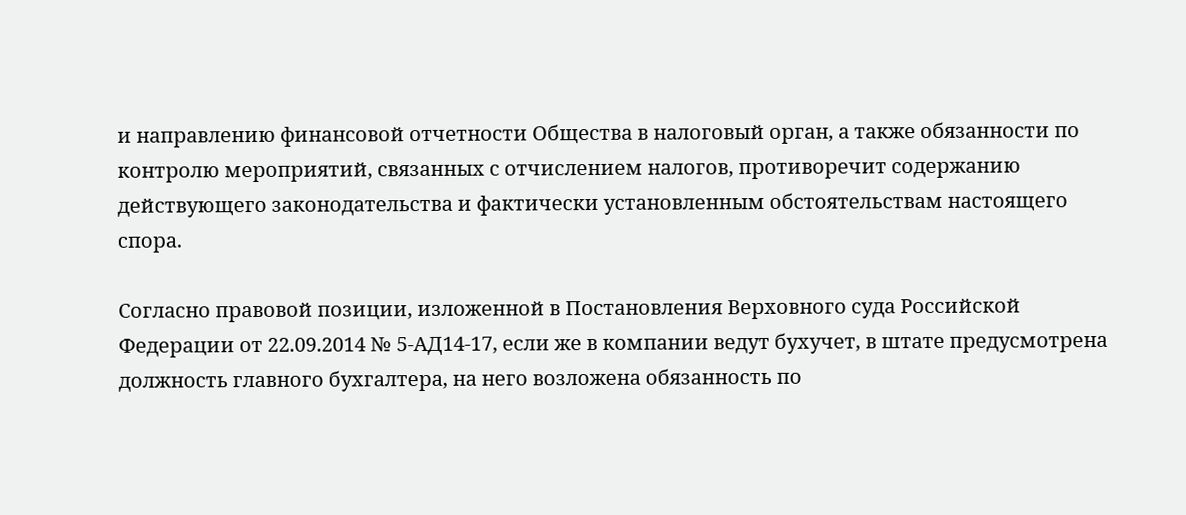и направлению финансовой отчетности Общества в налоговый орган, а также обязанности по контролю мероприятий, связанных с отчислением налогов, противоречит содержанию действующего законодательства и фактически установленным обстоятельствам настоящего спора.

Согласно правовой позиции, изложенной в Постановления Верховного суда Российской Федерации от 22.09.2014 № 5-АД14-17, если же в компании ведут бухучет, в штате предусмотрена должность главного бухгалтера, на него возложена обязанность по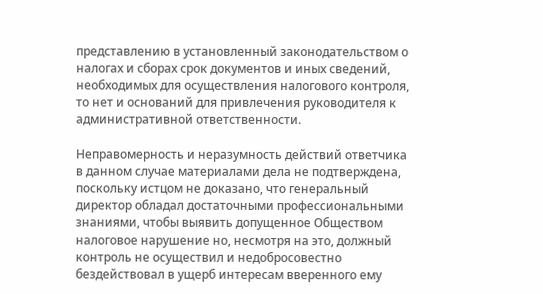представлению в установленный законодательством о налогах и сборах срок документов и иных сведений, необходимых для осуществления налогового контроля, то нет и оснований для привлечения руководителя к административной ответственности.

Неправомерность и неразумность действий ответчика в данном случае материалами дела не подтверждена, поскольку истцом не доказано, что генеральный директор обладал достаточными профессиональными знаниями, чтобы выявить допущенное Обществом налоговое нарушение но, несмотря на это, должный контроль не осуществил и недобросовестно бездействовал в ущерб интересам вверенного ему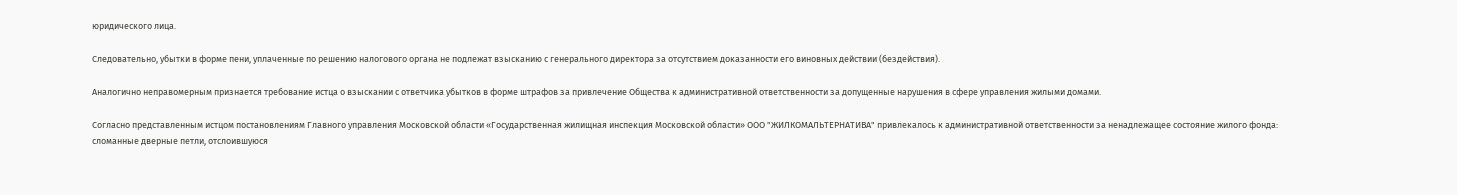юридического лица.

Следовательно, убытки в форме пени, уплаченные по решению налогового органа не подлежат взысканию с генерального директора за отсутствием доказанности его виновных действии (бездействия).

Аналогично неправомерным признается требование истца о взыскании с ответчика убытков в форме штрафов за привлечение Общества к административной ответственности за допущенные нарушения в сфере управления жилыми домами.

Согласно представленным истцом постановлениям Главного управления Московской области «Государственная жилищная инспекция Московской области» ООО "ЖИЛКОМАЛЬТЕРНАТИВА" привлекалось к административной ответственности за ненадлежащее состояние жилого фонда: сломанные дверные петли, отслоившуюся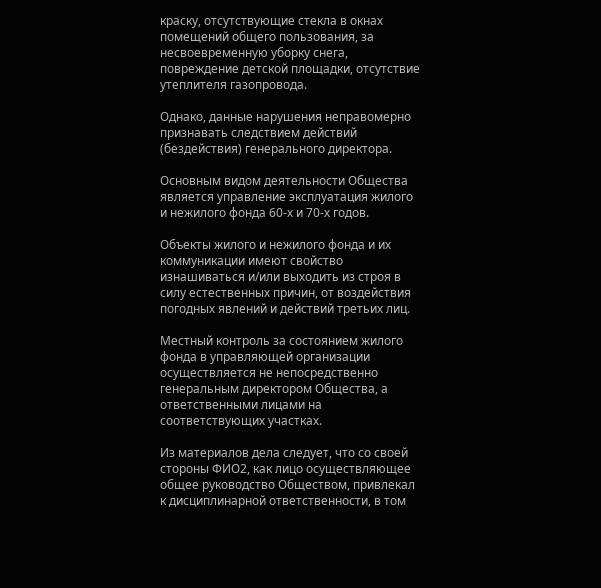краску, отсутствующие стекла в окнах помещений общего пользования, за несвоевременную уборку снега, повреждение детской площадки, отсутствие утеплителя газопровода.

Однако, данные нарушения неправомерно признавать следствием действий (бездействия) генерального директора.

Основным видом деятельности Общества является управление эксплуатация жилого и нежилого фонда 60-х и 70-х годов.

Объекты жилого и нежилого фонда и их коммуникации имеют свойство изнашиваться и/или выходить из строя в силу естественных причин, от воздействия погодных явлений и действий третьих лиц.

Местный контроль за состоянием жилого фонда в управляющей организации осуществляется не непосредственно генеральным директором Общества, а ответственными лицами на соответствующих участках.

Из материалов дела следует, что со своей стороны ФИО2, как лицо осуществляющее общее руководство Обществом, привлекал к дисциплинарной ответственности, в том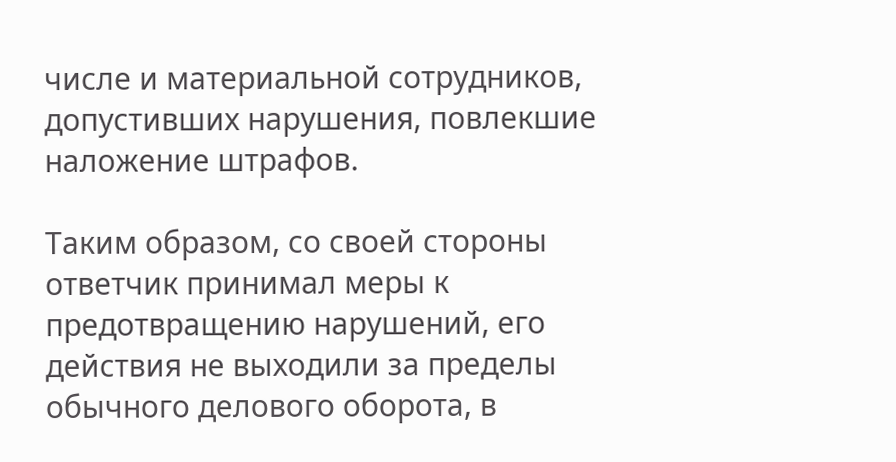числе и материальной сотрудников, допустивших нарушения, повлекшие наложение штрафов.

Таким образом, со своей стороны ответчик принимал меры к предотвращению нарушений, его действия не выходили за пределы обычного делового оборота, в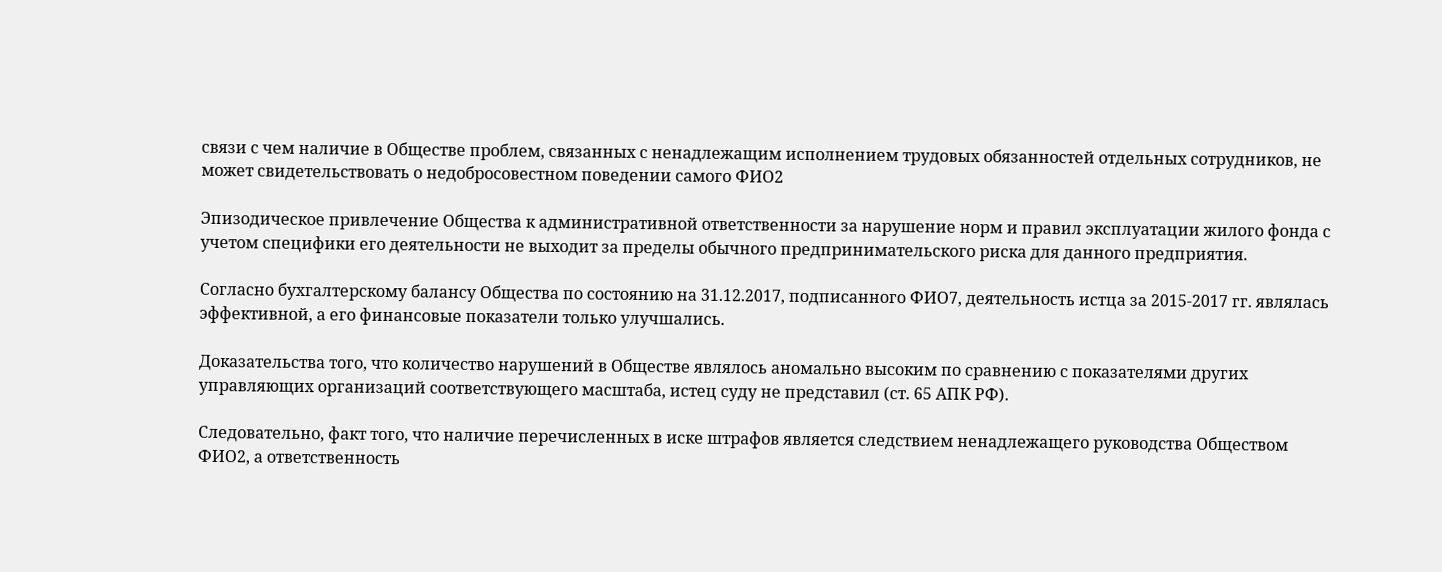связи с чем наличие в Обществе проблем, связанных с ненадлежащим исполнением трудовых обязанностей отдельных сотрудников, не может свидетельствовать о недобросовестном поведении самого ФИО2

Эпизодическое привлечение Общества к административной ответственности за нарушение норм и правил эксплуатации жилого фонда с учетом специфики его деятельности не выходит за пределы обычного предпринимательского риска для данного предприятия.

Согласно бухгалтерскому балансу Общества по состоянию на 31.12.2017, подписанного ФИО7, деятельность истца за 2015-2017 гг. являлась эффективной, а его финансовые показатели только улучшались.

Доказательства того, что количество нарушений в Обществе являлось аномально высоким по сравнению с показателями других управляющих организаций соответствующего масштаба, истец суду не представил (ст. 65 АПК РФ).

Следовательно, факт того, что наличие перечисленных в иске штрафов является следствием ненадлежащего руководства Обществом ФИО2, а ответственность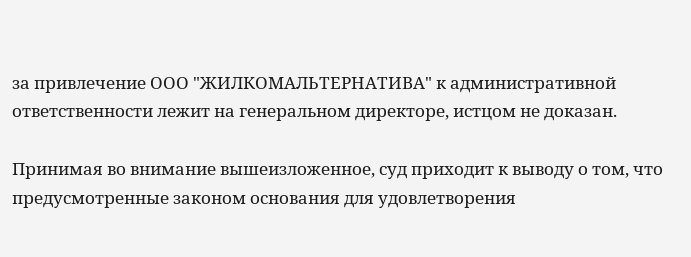за привлечение ООО "ЖИЛКОМАЛЬТЕРНАТИВА" к административной ответственности лежит на генеральном директоре, истцом не доказан.

Принимая во внимание вышеизложенное, суд приходит к выводу о том, что предусмотренные законом основания для удовлетворения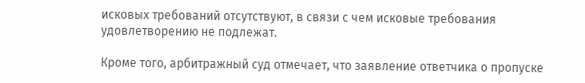исковых требований отсутствуют, в связи с чем исковые требования удовлетворению не подлежат.

Кроме того, арбитражный суд отмечает, что заявление ответчика о пропуске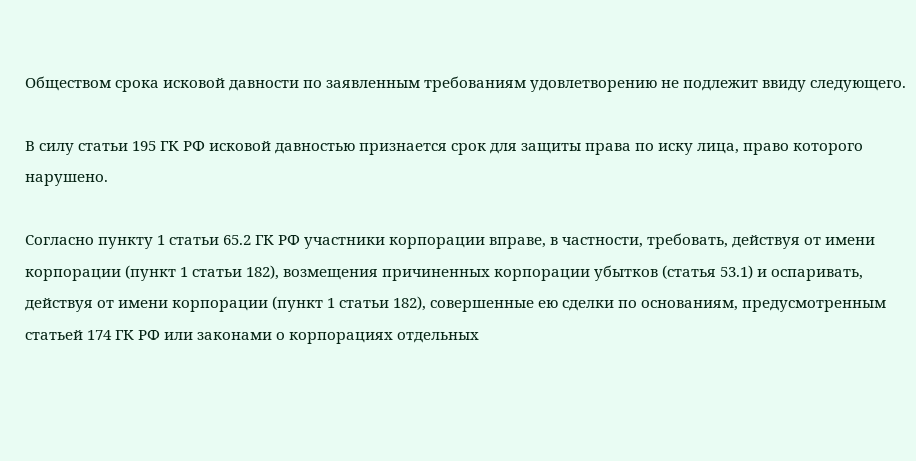Обществом срока исковой давности по заявленным требованиям удовлетворению не подлежит ввиду следующего.

В силу статьи 195 ГК РФ исковой давностью признается срок для защиты права по иску лица, право которого нарушено.

Согласно пункту 1 статьи 65.2 ГК РФ участники корпорации вправе, в частности, требовать, действуя от имени корпорации (пункт 1 статьи 182), возмещения причиненных корпорации убытков (статья 53.1) и оспаривать, действуя от имени корпорации (пункт 1 статьи 182), совершенные ею сделки по основаниям, предусмотренным статьей 174 ГК РФ или законами о корпорациях отдельных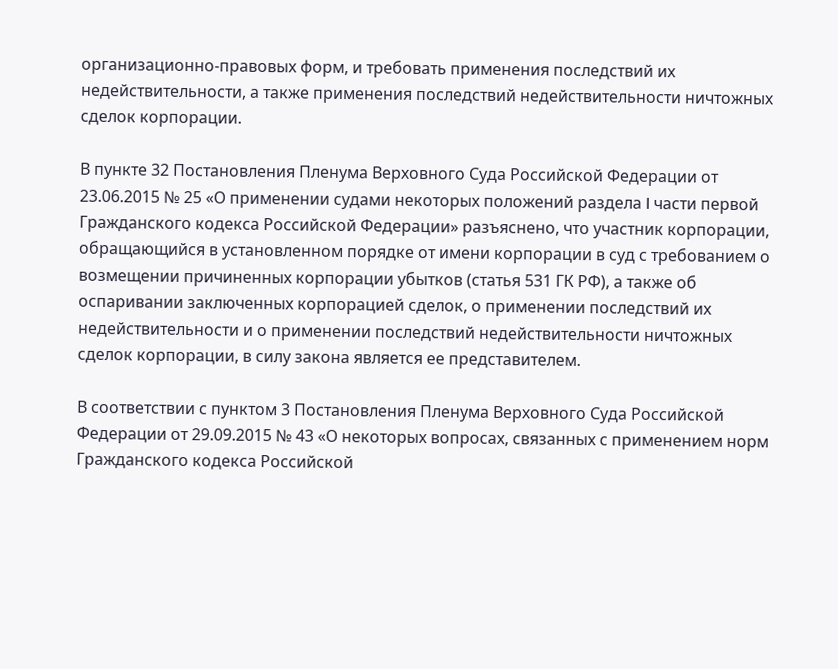организационно-правовых форм, и требовать применения последствий их недействительности, а также применения последствий недействительности ничтожных сделок корпорации.

В пункте 32 Постановления Пленума Верховного Суда Российской Федерации от 23.06.2015 № 25 «О применении судами некоторых положений раздела I части первой Гражданского кодекса Российской Федерации» разъяснено, что участник корпорации, обращающийся в установленном порядке от имени корпорации в суд с требованием о возмещении причиненных корпорации убытков (статья 531 ГК РФ), а также об оспаривании заключенных корпорацией сделок, о применении последствий их недействительности и о применении последствий недействительности ничтожных сделок корпорации, в силу закона является ее представителем.

В соответствии с пунктом 3 Постановления Пленума Верховного Суда Российской Федерации от 29.09.2015 № 43 «О некоторых вопросах, связанных с применением норм Гражданского кодекса Российской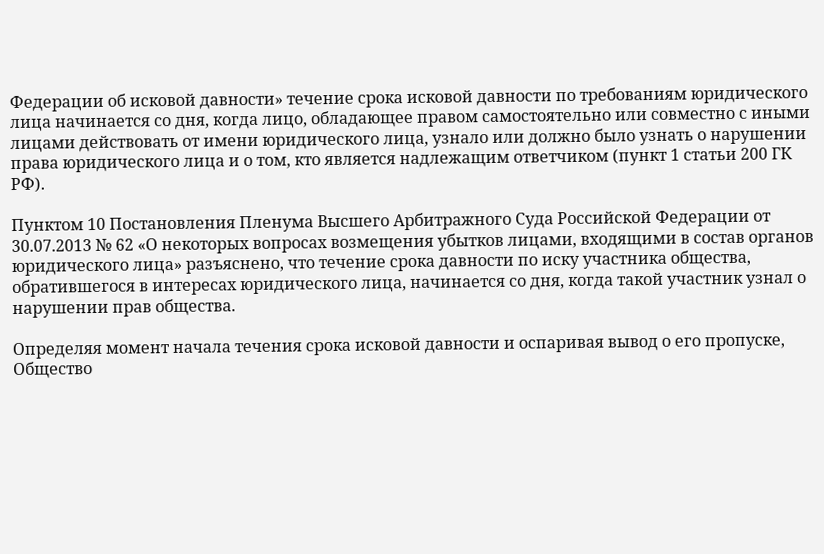Федерации об исковой давности» течение срока исковой давности по требованиям юридического лица начинается со дня, когда лицо, обладающее правом самостоятельно или совместно с иными лицами действовать от имени юридического лица, узнало или должно было узнать о нарушении права юридического лица и о том, кто является надлежащим ответчиком (пункт 1 статьи 200 ГК РФ).

Пунктом 10 Постановления Пленума Высшего Арбитражного Суда Российской Федерации от 30.07.2013 № 62 «О некоторых вопросах возмещения убытков лицами, входящими в состав органов юридического лица» разъяснено, что течение срока давности по иску участника общества, обратившегося в интересах юридического лица, начинается со дня, когда такой участник узнал о нарушении прав общества.

Определяя момент начала течения срока исковой давности и оспаривая вывод о его пропуске, Общество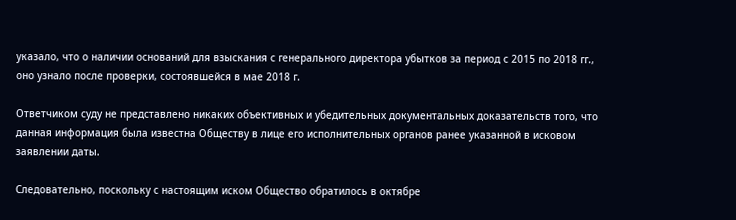указало, что о наличии оснований для взыскания с генерального директора убытков за период с 2015 по 2018 гг., оно узнало после проверки, состоявшейся в мае 2018 г.

Ответчиком суду не представлено никаких объективных и убедительных документальных доказательств того, что данная информация была известна Обществу в лице его исполнительных органов ранее указанной в исковом заявлении даты.

Следовательно, поскольку с настоящим иском Общество обратилось в октябре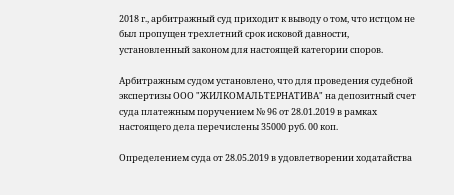2018 г., арбитражный суд приходит к выводу о том, что истцом не был пропущен трехлетний срок исковой давности, установленный законом для настоящей категории споров.

Арбитражным судом установлено, что для проведения судебной экспертизы ООО "ЖИЛКОМАЛЬТЕРНАТИВА" на депозитный счет суда платежным поручением № 96 от 28.01.2019 в рамках настоящего дела перечислены 35000 руб. 00 коп.

Определением суда от 28.05.2019 в удовлетворении ходатайства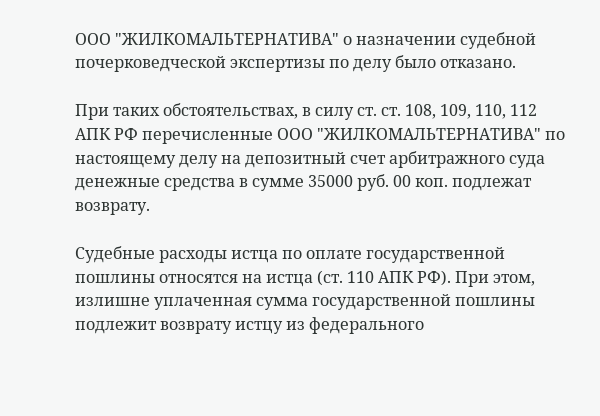ООО "ЖИЛКОМАЛЬТЕРНАТИВА" о назначении судебной почерковедческой экспертизы по делу было отказано.

При таких обстоятельствах, в силу ст. ст. 108, 109, 110, 112 АПК РФ перечисленные ООО "ЖИЛКОМАЛЬТЕРНАТИВА" по настоящему делу на депозитный счет арбитражного суда денежные средства в сумме 35000 руб. 00 коп. подлежат возврату.

Судебные расходы истца по оплате государственной пошлины относятся на истца (ст. 110 АПК РФ). При этом, излишне уплаченная сумма государственной пошлины подлежит возврату истцу из федерального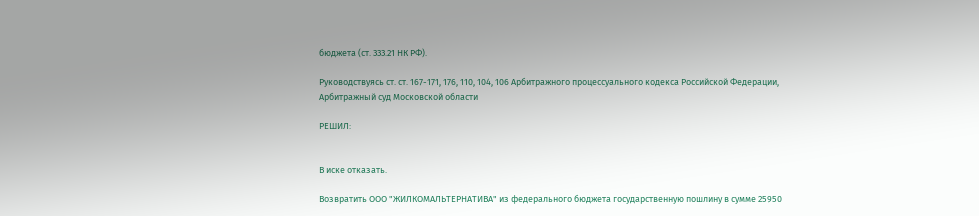бюджета (ст. 333.21 НК РФ).

Руководствуясь ст. ст. 167-171, 176, 110, 104, 106 Арбитражного процессуального кодекса Российской Федерации, Арбитражный суд Московской области

РЕШИЛ:


В иске отказать.

Возвратить ООО "ЖИЛКОМАЛЬТЕРНАТИВА" из федерального бюджета государственную пошлину в сумме 25950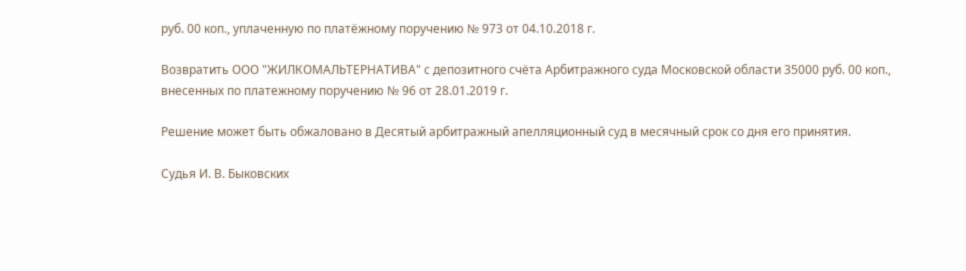руб. 00 коп., уплаченную по платёжному поручению № 973 от 04.10.2018 г.

Возвратить ООО "ЖИЛКОМАЛЬТЕРНАТИВА" с депозитного счёта Арбитражного суда Московской области 35000 руб. 00 коп., внесенных по платежному поручению № 96 от 28.01.2019 г.

Решение может быть обжаловано в Десятый арбитражный апелляционный суд в месячный срок со дня его принятия.

Судья И. В. Быковских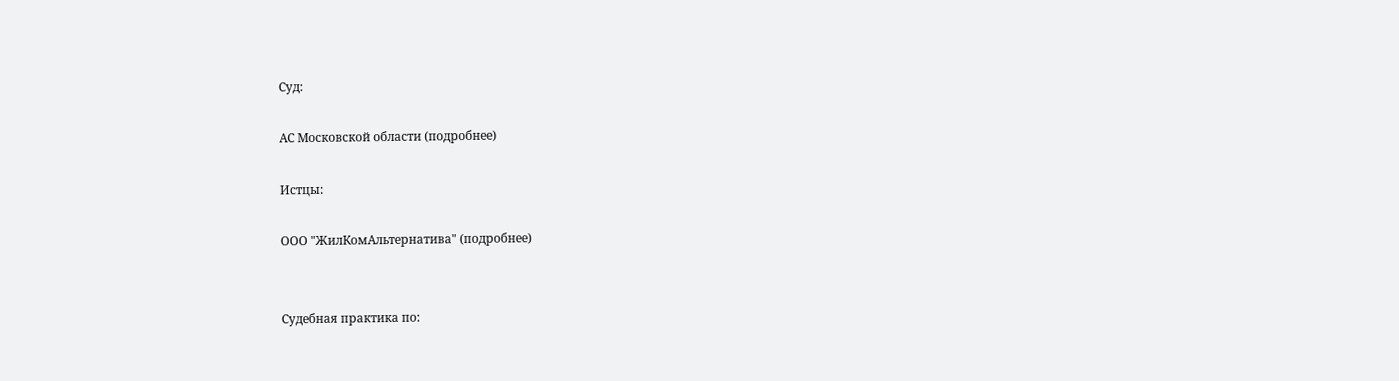Суд:

АС Московской области (подробнее)

Истцы:

ООО "ЖилКомАльтернатива" (подробнее)


Судебная практика по: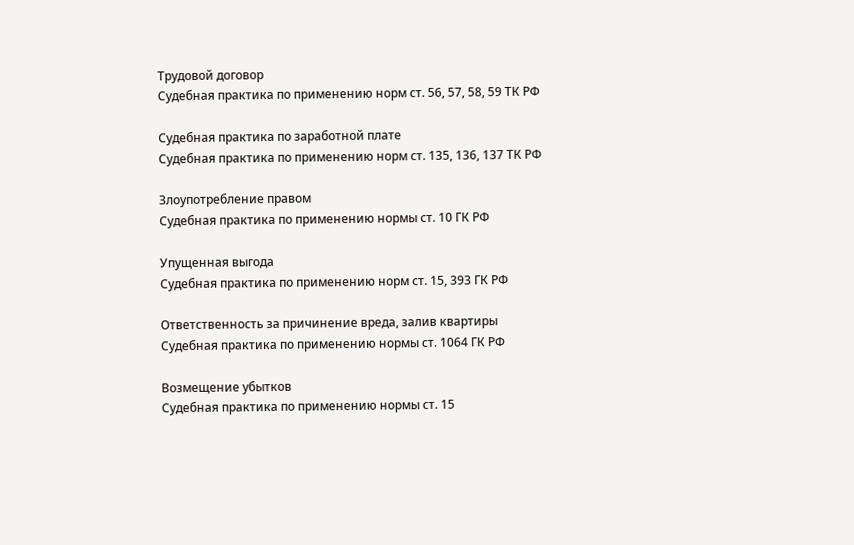Трудовой договор
Судебная практика по применению норм ст. 56, 57, 58, 59 ТК РФ

Судебная практика по заработной плате
Судебная практика по применению норм ст. 135, 136, 137 ТК РФ

Злоупотребление правом
Судебная практика по применению нормы ст. 10 ГК РФ

Упущенная выгода
Судебная практика по применению норм ст. 15, 393 ГК РФ

Ответственность за причинение вреда, залив квартиры
Судебная практика по применению нормы ст. 1064 ГК РФ

Возмещение убытков
Судебная практика по применению нормы ст. 15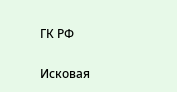ГК РФ

Исковая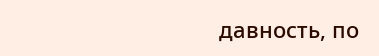давность, по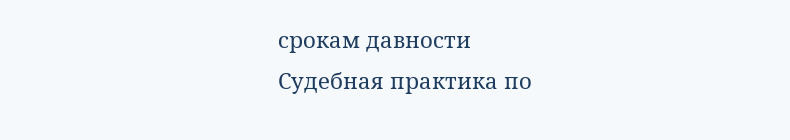срокам давности
Судебная практика по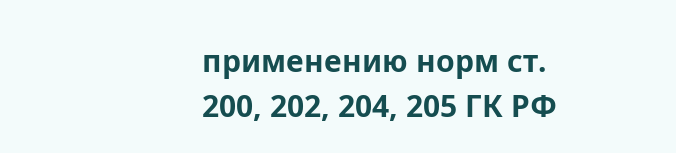применению норм ст. 200, 202, 204, 205 ГК РФ